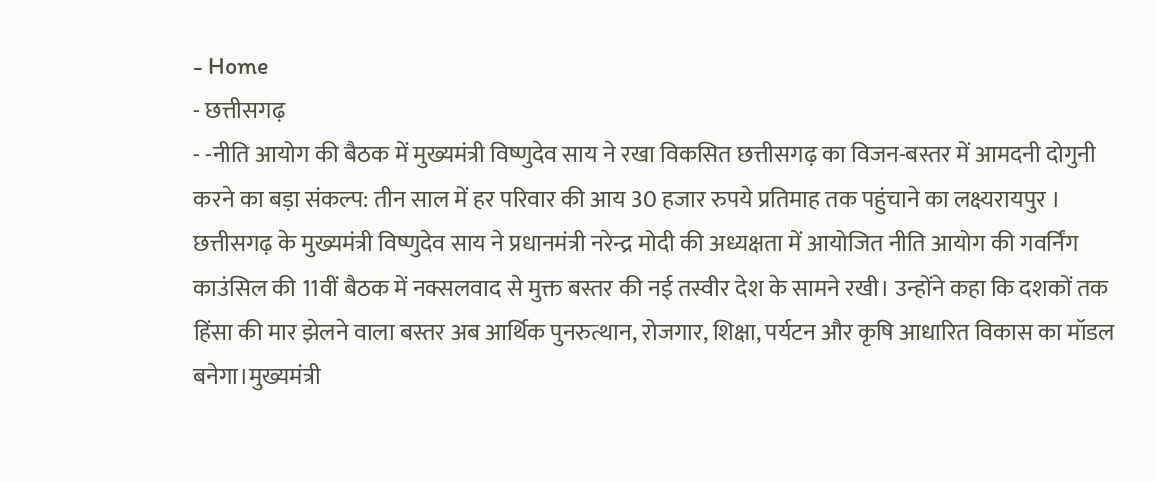- Home
- छत्तीसगढ़
- -नीति आयोग की बैठक में मुख्यमंत्री विष्णुदेव साय ने रखा विकसित छत्तीसगढ़ का विजन-बस्तर में आमदनी दोगुनी करने का बड़ा संकल्प: तीन साल में हर परिवार की आय 30 हजार रुपये प्रतिमाह तक पहुंचाने का लक्ष्यरायपुर । छत्तीसगढ़ के मुख्यमंत्री विष्णुदेव साय ने प्रधानमंत्री नरेन्द्र मोदी की अध्यक्षता में आयोजित नीति आयोग की गवर्निंग काउंसिल की 11वीं बैठक में नक्सलवाद से मुक्त बस्तर की नई तस्वीर देश के सामने रखी। उन्होंने कहा कि दशकों तक हिंसा की मार झेलने वाला बस्तर अब आर्थिक पुनरुत्थान, रोजगार, शिक्षा, पर्यटन और कृषि आधारित विकास का मॉडल बनेगा।मुख्यमंत्री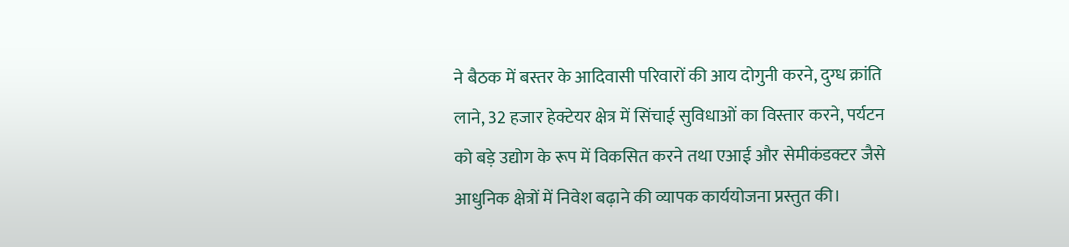ने बैठक में बस्तर के आदिवासी परिवारों की आय दोगुनी करने, दुग्ध क्रांति लाने, 32 हजार हेक्टेयर क्षेत्र में सिंचाई सुविधाओं का विस्तार करने, पर्यटन को बड़े उद्योग के रूप में विकसित करने तथा एआई और सेमीकंडक्टर जैसे आधुनिक क्षेत्रों में निवेश बढ़ाने की व्यापक कार्ययोजना प्रस्तुत की।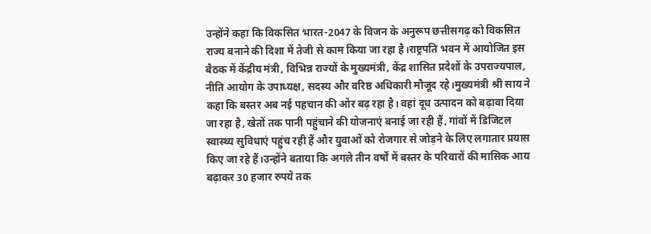उन्होंने कहा कि विकसित भारत-2047 के विजन के अनुरूप छत्तीसगढ़ को विकसित राज्य बनाने की दिशा में तेजी से काम किया जा रहा है।राष्ट्रपति भवन में आयोजित इस बैठक में केंद्रीय मंत्री, विभिन्न राज्यों के मुख्यमंत्री, केंद्र शासित प्रदेशों के उपराज्यपाल, नीति आयोग के उपाध्यक्ष, सदस्य और वरिष्ठ अधिकारी मौजूद रहे।मुख्यमंत्री श्री साय ने कहा कि बस्तर अब नई पहचान की ओर बढ़ रहा है। वहां दूध उत्पादन को बढ़ावा दिया जा रहा है, खेतों तक पानी पहुंचाने की योजनाएं बनाई जा रही हैं, गांवों में डिजिटल स्वास्थ्य सुविधाएं पहुंच रही हैं और युवाओं को रोजगार से जोड़ने के लिए लगातार प्रयास किए जा रहे हैं।उन्होंने बताया कि अगले तीन वर्षों में बस्तर के परिवारों की मासिक आय बढ़ाकर 30 हजार रुपये तक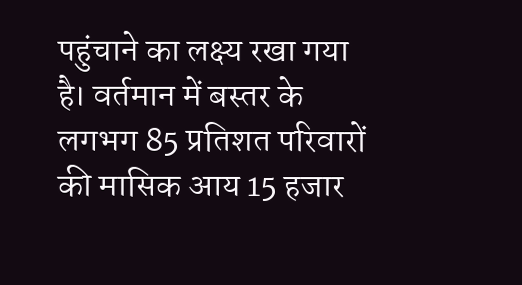पहुंचाने का लक्ष्य रखा गया है। वर्तमान में बस्तर के लगभग 85 प्रतिशत परिवारों की मासिक आय 15 हजार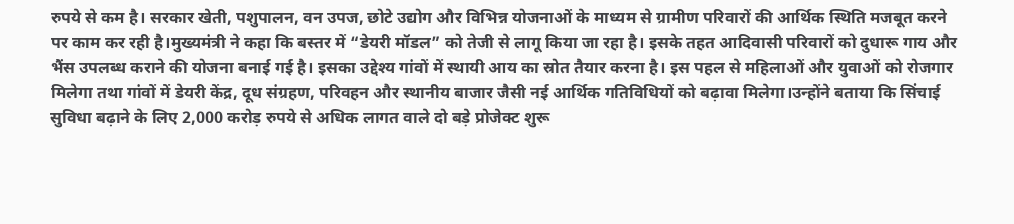रुपये से कम है। सरकार खेती, पशुपालन, वन उपज, छोटे उद्योग और विभिन्न योजनाओं के माध्यम से ग्रामीण परिवारों की आर्थिक स्थिति मजबूत करने पर काम कर रही है।मुख्यमंत्री ने कहा कि बस्तर में “डेयरी मॉडल” को तेजी से लागू किया जा रहा है। इसके तहत आदिवासी परिवारों को दुधारू गाय और भैंस उपलब्ध कराने की योजना बनाई गई है। इसका उद्देश्य गांवों में स्थायी आय का स्रोत तैयार करना है। इस पहल से महिलाओं और युवाओं को रोजगार मिलेगा तथा गांवों में डेयरी केंद्र, दूध संग्रहण, परिवहन और स्थानीय बाजार जैसी नई आर्थिक गतिविधियों को बढ़ावा मिलेगा।उन्होंने बताया कि सिंचाई सुविधा बढ़ाने के लिए 2,000 करोड़ रुपये से अधिक लागत वाले दो बड़े प्रोजेक्ट शुरू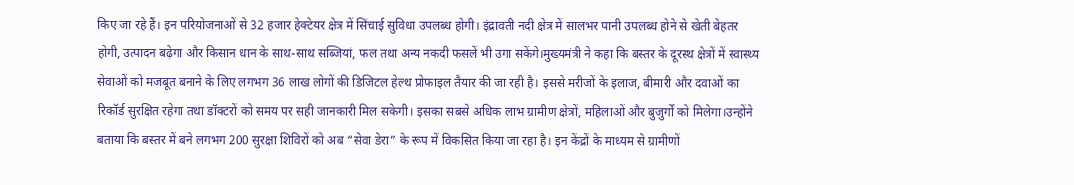किए जा रहे हैं। इन परियोजनाओं से 32 हजार हेक्टेयर क्षेत्र में सिंचाई सुविधा उपलब्ध होगी। इंद्रावती नदी क्षेत्र में सालभर पानी उपलब्ध होने से खेती बेहतर होगी, उत्पादन बढ़ेगा और किसान धान के साथ-साथ सब्जियां, फल तथा अन्य नकदी फसलें भी उगा सकेंगे।मुख्यमंत्री ने कहा कि बस्तर के दूरस्थ क्षेत्रों में स्वास्थ्य सेवाओं को मजबूत बनाने के लिए लगभग 36 लाख लोगों की डिजिटल हेल्थ प्रोफाइल तैयार की जा रही है। इससे मरीजों के इलाज, बीमारी और दवाओं का रिकॉर्ड सुरक्षित रहेगा तथा डॉक्टरों को समय पर सही जानकारी मिल सकेगी। इसका सबसे अधिक लाभ ग्रामीण क्षेत्रों, महिलाओं और बुजुर्गों को मिलेगा।उन्होंने बताया कि बस्तर में बने लगभग 200 सुरक्षा शिविरों को अब “सेवा डेरा” के रूप में विकसित किया जा रहा है। इन केंद्रों के माध्यम से ग्रामीणों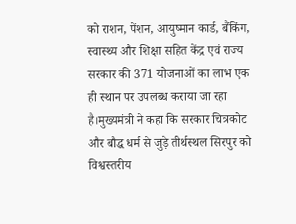को राशन, पेंशन, आयुष्मान कार्ड, बैंकिंग, स्वास्थ्य और शिक्षा सहित केंद्र एवं राज्य सरकार की 371 योजनाओं का लाभ एक ही स्थान पर उपलब्ध कराया जा रहा है।मुख्यमंत्री ने कहा कि सरकार चित्रकोट और बौद्ध धर्म से जुड़े तीर्थस्थल सिरपुर को विश्वस्तरीय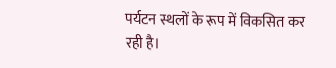पर्यटन स्थलों के रूप में विकसित कर रही है।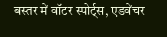बस्तर में वॉटर स्पोर्ट्स, एडवेंचर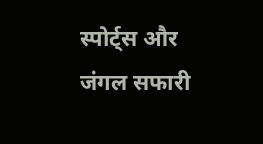स्पोर्ट्स और जंगल सफारी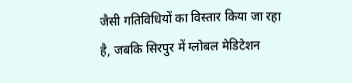जैसी गतिविधियों का विस्तार किया जा रहा है, जबकि सिरपुर में ग्लोबल मेडिटेशन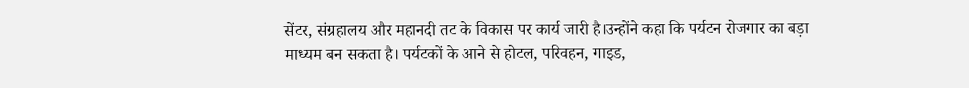सेंटर, संग्रहालय और महानदी तट के विकास पर कार्य जारी है।उन्होंने कहा कि पर्यटन रोजगार का बड़ा माध्यम बन सकता है। पर्यटकों के आने से होटल, परिवहन, गाइड,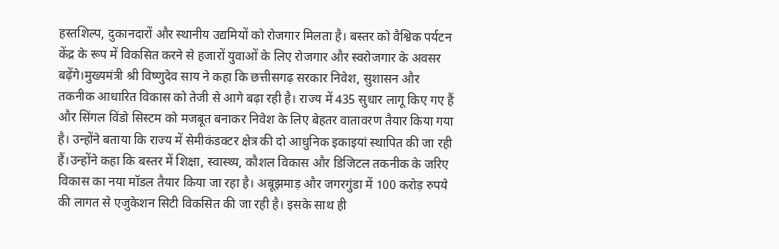हस्तशिल्प, दुकानदारों और स्थानीय उद्यमियों को रोजगार मिलता है। बस्तर को वैश्विक पर्यटन केंद्र के रूप में विकसित करने से हजारों युवाओं के लिए रोजगार और स्वरोजगार के अवसर बढ़ेंगे।मुख्यमंत्री श्री विष्णुदेव साय ने कहा कि छत्तीसगढ़ सरकार निवेश, सुशासन और तकनीक आधारित विकास को तेजी से आगे बढ़ा रही है। राज्य में 435 सुधार लागू किए गए हैं और सिंगल विंडो सिस्टम को मजबूत बनाकर निवेश के लिए बेहतर वातावरण तैयार किया गया है। उन्होंने बताया कि राज्य में सेमीकंडक्टर क्षेत्र की दो आधुनिक इकाइयां स्थापित की जा रही हैं।उन्होंने कहा कि बस्तर में शिक्षा, स्वास्थ्य, कौशल विकास और डिजिटल तकनीक के जरिए विकास का नया मॉडल तैयार किया जा रहा है। अबूझमाड़ और जगरगुंडा में 100 करोड़ रुपये की लागत से एजुकेशन सिटी विकसित की जा रही है। इसके साथ ही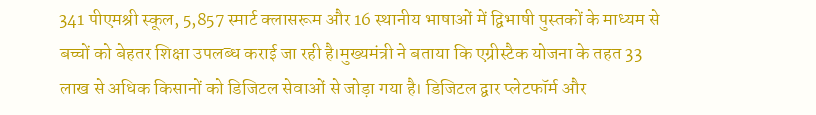341 पीएमश्री स्कूल, 5,857 स्मार्ट क्लासरूम और 16 स्थानीय भाषाओं में द्विभाषी पुस्तकों के माध्यम से बच्चों को बेहतर शिक्षा उपलब्ध कराई जा रही है।मुख्यमंत्री ने बताया कि एग्रीस्टैक योजना के तहत 33 लाख से अधिक किसानों को डिजिटल सेवाओं से जोड़ा गया है। डिजिटल द्वार प्लेटफॉर्म और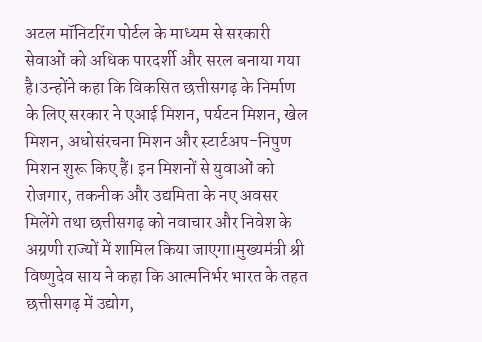अटल मॉनिटरिंग पोर्टल के माध्यम से सरकारी सेवाओं को अधिक पारदर्शी और सरल बनाया गया है।उन्होंने कहा कि विकसित छत्तीसगढ़ के निर्माण के लिए सरकार ने एआई मिशन, पर्यटन मिशन, खेल मिशन, अधोसंरचना मिशन और स्टार्टअप-निपुण मिशन शुरू किए हैं। इन मिशनों से युवाओं को रोजगार, तकनीक और उद्यमिता के नए अवसर मिलेंगे तथा छत्तीसगढ़ को नवाचार और निवेश के अग्रणी राज्यों में शामिल किया जाएगा।मुख्यमंत्री श्री विष्णुदेव साय ने कहा कि आत्मनिर्भर भारत के तहत छत्तीसगढ़ में उद्योग,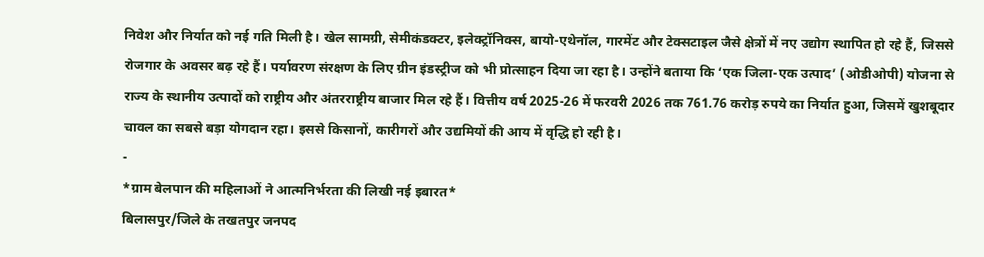निवेश और निर्यात को नई गति मिली है। खेल सामग्री, सेमीकंडक्टर, इलेक्ट्रॉनिक्स, बायो-एथेनॉल, गारमेंट और टेक्सटाइल जैसे क्षेत्रों में नए उद्योग स्थापित हो रहे हैं, जिससे रोजगार के अवसर बढ़ रहे हैं। पर्यावरण संरक्षण के लिए ग्रीन इंडस्ट्रीज को भी प्रोत्साहन दिया जा रहा है। उन्होंने बताया कि ‘एक जिला-एक उत्पाद’ (ओडीओपी) योजना से राज्य के स्थानीय उत्पादों को राष्ट्रीय और अंतरराष्ट्रीय बाजार मिल रहे हैं। वित्तीय वर्ष 2025-26 में फरवरी 2026 तक 761.76 करोड़ रुपये का निर्यात हुआ, जिसमें खुशबूदार चावल का सबसे बड़ा योगदान रहा। इससे किसानों, कारीगरों और उद्यमियों की आय में वृद्धि हो रही है।
-
*ग्राम बेलपान की महिलाओं ने आत्मनिर्भरता की लिखी नई इबारत*
बिलासपुर/जिले के तखतपुर जनपद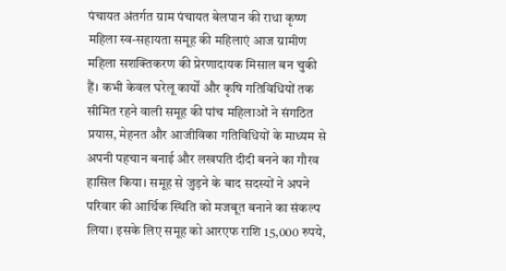पंचायत अंतर्गत ग्राम पंचायत बेलपान की राधा कृष्ण महिला स्व-सहायता समूह की महिलाएं आज ग्रामीण महिला सशक्तिकरण की प्रेरणादायक मिसाल बन चुकी हैं। कभी केवल घरेलू कार्यों और कृषि गतिविधियों तक सीमित रहने वाली समूह की पांच महिलाओं ने संगठित प्रयास, मेहनत और आजीविका गतिविधियों के माध्यम से अपनी पहचान बनाई और लखपति दीदी बनने का गौरव हासिल किया। समूह से जुड़ने के बाद सदस्यों ने अपने परिवार की आर्थिक स्थिति को मजबूत बनाने का संकल्प लिया। इसके लिए समूह को आरएफ राशि 15,000 रुपये,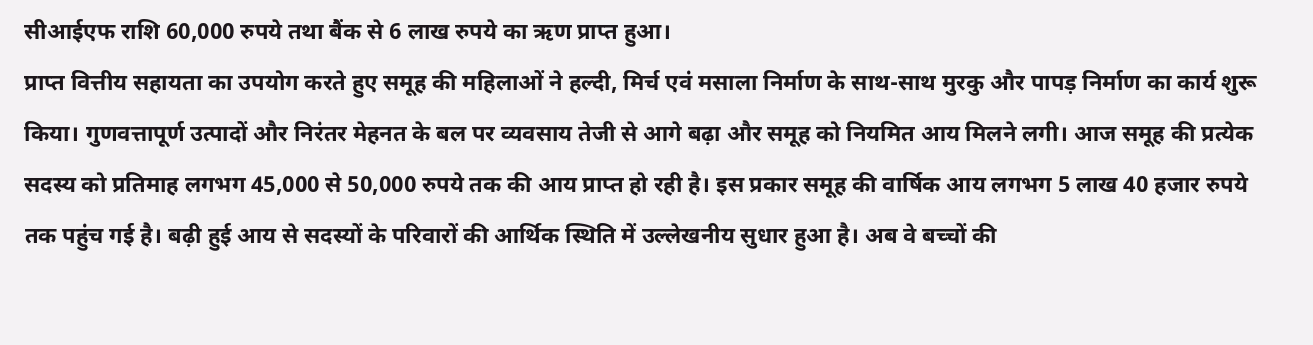सीआईएफ राशि 60,000 रुपये तथा बैंक से 6 लाख रुपये का ऋण प्राप्त हुआ।
प्राप्त वित्तीय सहायता का उपयोग करते हुए समूह की महिलाओं ने हल्दी, मिर्च एवं मसाला निर्माण के साथ-साथ मुरकु और पापड़ निर्माण का कार्य शुरू किया। गुणवत्तापूर्ण उत्पादों और निरंतर मेहनत के बल पर व्यवसाय तेजी से आगे बढ़ा और समूह को नियमित आय मिलने लगी। आज समूह की प्रत्येक सदस्य को प्रतिमाह लगभग 45,000 से 50,000 रुपये तक की आय प्राप्त हो रही है। इस प्रकार समूह की वार्षिक आय लगभग 5 लाख 40 हजार रुपये तक पहुंच गई है। बढ़ी हुई आय से सदस्यों के परिवारों की आर्थिक स्थिति में उल्लेखनीय सुधार हुआ है। अब वे बच्चों की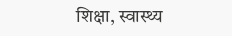शिक्षा, स्वास्थ्य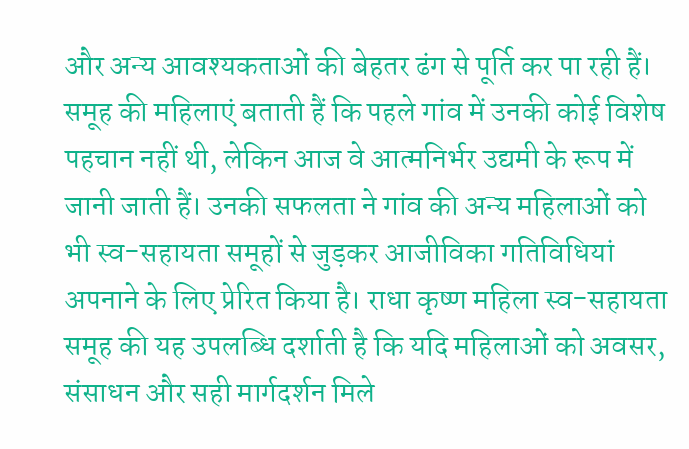और अन्य आवश्यकताओं की बेहतर ढंग से पूर्ति कर पा रही हैं। समूह की महिलाएं बताती हैं कि पहले गांव में उनकी कोई विशेष पहचान नहीं थी, लेकिन आज वे आत्मनिर्भर उद्यमी के रूप में जानी जाती हैं। उनकी सफलता ने गांव की अन्य महिलाओं को भी स्व-सहायता समूहों से जुड़कर आजीविका गतिविधियां अपनाने के लिए प्रेरित किया है। राधा कृष्ण महिला स्व-सहायता समूह की यह उपलब्धि दर्शाती है कि यदि महिलाओं को अवसर, संसाधन और सही मार्गदर्शन मिले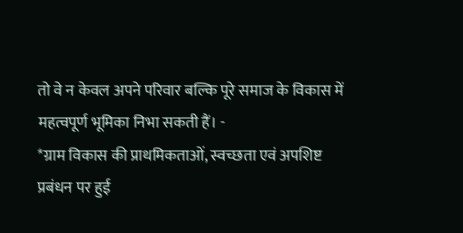तो वे न केवल अपने परिवार बल्कि पूरे समाज के विकास में महत्वपूर्ण भूमिका निभा सकती हैं। -
*ग्राम विकास की प्राथमिकताओं, स्वच्छता एवं अपशिष्ट प्रबंधन पर हुई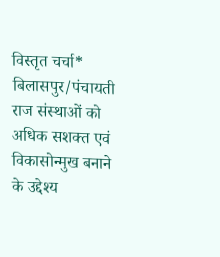विस्तृत चर्चा*
बिलासपुर/पंचायती राज संस्थाओं को अधिक सशक्त एवं विकासोन्मुख बनाने के उद्देश्य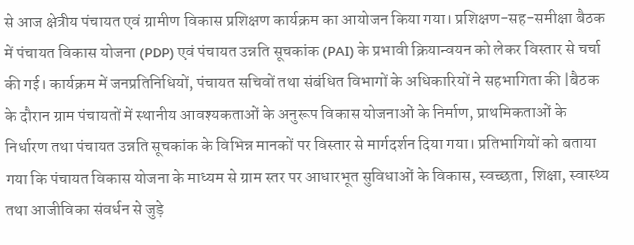से आज क्षेत्रीय पंचायत एवं ग्रामीण विकास प्रशिक्षण कार्यक्रम का आयोजन किया गया। प्रशिक्षण-सह-समीक्षा बैठक में पंचायत विकास योजना (PDP) एवं पंचायत उन्नति सूचकांक (PAI) के प्रभावी क्रियान्वयन को लेकर विस्तार से चर्चा की गई। कार्यक्रम में जनप्रतिनिधियों, पंचायत सचिवों तथा संबंधित विभागों के अधिकारियों ने सहभागिता की |बैठक के दौरान ग्राम पंचायतों में स्थानीय आवश्यकताओं के अनुरूप विकास योजनाओं के निर्माण, प्राथमिकताओं के निर्धारण तथा पंचायत उन्नति सूचकांक के विभिन्न मानकों पर विस्तार से मार्गदर्शन दिया गया। प्रतिभागियों को बताया गया कि पंचायत विकास योजना के माध्यम से ग्राम स्तर पर आधारभूत सुविधाओं के विकास, स्वच्छता, शिक्षा, स्वास्थ्य तथा आजीविका संवर्धन से जुड़े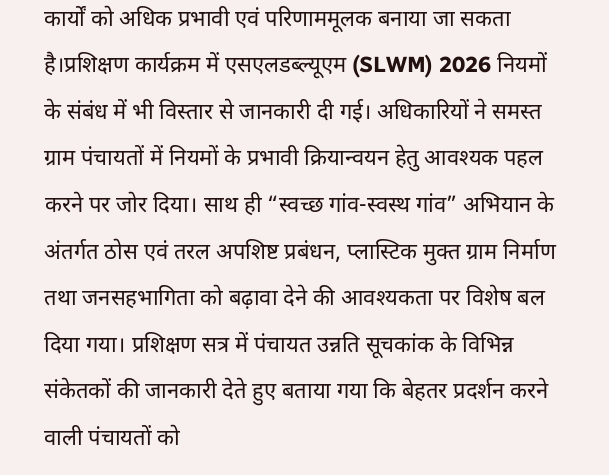कार्यों को अधिक प्रभावी एवं परिणाममूलक बनाया जा सकता है।प्रशिक्षण कार्यक्रम में एसएलडब्ल्यूएम (SLWM) 2026 नियमों के संबंध में भी विस्तार से जानकारी दी गई। अधिकारियों ने समस्त ग्राम पंचायतों में नियमों के प्रभावी क्रियान्वयन हेतु आवश्यक पहल करने पर जोर दिया। साथ ही “स्वच्छ गांव-स्वस्थ गांव” अभियान के अंतर्गत ठोस एवं तरल अपशिष्ट प्रबंधन, प्लास्टिक मुक्त ग्राम निर्माण तथा जनसहभागिता को बढ़ावा देने की आवश्यकता पर विशेष बल दिया गया। प्रशिक्षण सत्र में पंचायत उन्नति सूचकांक के विभिन्न संकेतकों की जानकारी देते हुए बताया गया कि बेहतर प्रदर्शन करने वाली पंचायतों को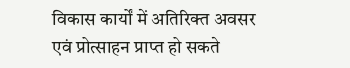विकास कार्यों में अतिरिक्त अवसर एवं प्रोत्साहन प्राप्त हो सकते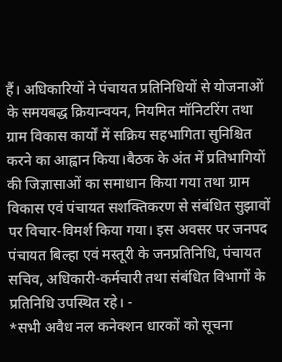हैं। अधिकारियों ने पंचायत प्रतिनिधियों से योजनाओं के समयबद्ध क्रियान्वयन, नियमित मॉनिटरिंग तथा ग्राम विकास कार्यों में सक्रिय सहभागिता सुनिश्चित करने का आह्वान किया।बैठक के अंत में प्रतिभागियों की जिज्ञासाओं का समाधान किया गया तथा ग्राम विकास एवं पंचायत सशक्तिकरण से संबंधित सुझावों पर विचार-विमर्श किया गया। इस अवसर पर जनपद पंचायत बिल्हा एवं मस्तूरी के जनप्रतिनिधि, पंचायत सचिव, अधिकारी-कर्मचारी तथा संबंधित विभागों के प्रतिनिधि उपस्थित रहे। -
*सभी अवैध नल कनेक्शन धारकों को सूचना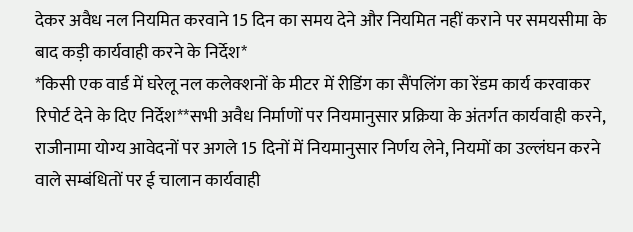देकर अवैध नल नियमित करवाने 15 दिन का समय देने और नियमित नहीं कराने पर समयसीमा के बाद कड़ी कार्यवाही करने के निर्देश*
*किसी एक वार्ड में घरेलू नल कलेक्शनों के मीटर में रीडिंग का सैंपलिंग का रेंडम कार्य करवाकर रिपोर्ट देने के दिए निर्देश**सभी अवैध निर्माणों पर नियमानुसार प्रक्रिया के अंतर्गत कार्यवाही करने, राजीनामा योग्य आवेदनों पर अगले 15 दिनों में नियमानुसार निर्णय लेने, नियमों का उल्लंघन करने वाले सम्बंधितों पर ई चालान कार्यवाही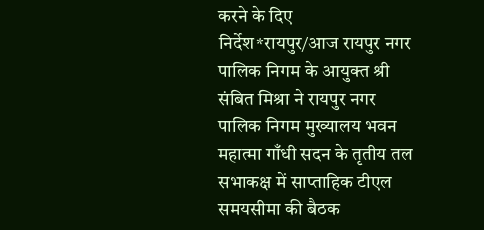करने के दिए निर्देश*रायपुर/आज रायपुर नगर पालिक निगम के आयुक्त श्री संबित मिश्रा ने रायपुर नगर पालिक निगम मुख्यालय भवन महात्मा गाँधी सदन के तृतीय तल सभाकक्ष में साप्ताहिक टीएल समयसीमा की बैठक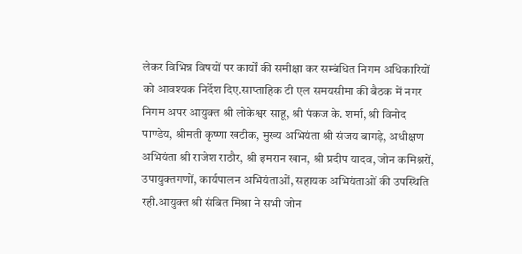लेकर विभिन्न विषयों पर कार्यों की समीक्षा कर सम्बंधित निगम अधिकारियों को आवश्यक निर्देश दिए.साप्ताहिक टी एल समयसीमा की बैठक में नगर निगम अपर आयुक्त श्री लोकेश्वर साहू, श्री पंकज के. शर्मा, श्री विनोद पाण्डेय, श्रीमती कृष्णा खटीक, मुख्य अभियंता श्री संजय बागड़े, अधीक्षण अभियंता श्री राजेश राठौर, श्री इमरान खान, श्री प्रदीप यादव, जोन कमिश्नरों, उपायुक्तगणों, कार्यपालन अभियंताओं, सहायक अभियंताओं की उपस्थिति रही.आयुक्त श्री संबित मिश्रा ने सभी जोन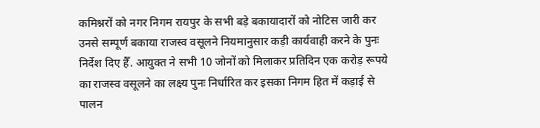कमिश्नरों को नगर निगम रायपुर के सभी बड़े बकायादारों को नोटिस जारी कर उनसे सम्पूर्ण बकाया राजस्व वसूलने नियमानुसार कड़ी कार्यवाही करने के पुनः निर्देश दिए हैँ. आयुक्त ने सभी 10 जोनों को मिलाकर प्रतिदिन एक करोड़ रूपये का राजस्व वसूलने का लक्ष्य पुनः निर्धारित कर इसका निगम हित में कड़ाई से पालन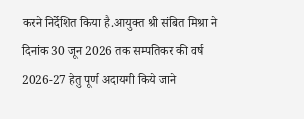करने निर्देशित किया है.आयुक्त श्री संबित मिश्रा ने दिनांक 30 जून 2026 तक सम्पतिकर की वर्ष 2026-27 हेतु पूर्ण अदायगी किये जाने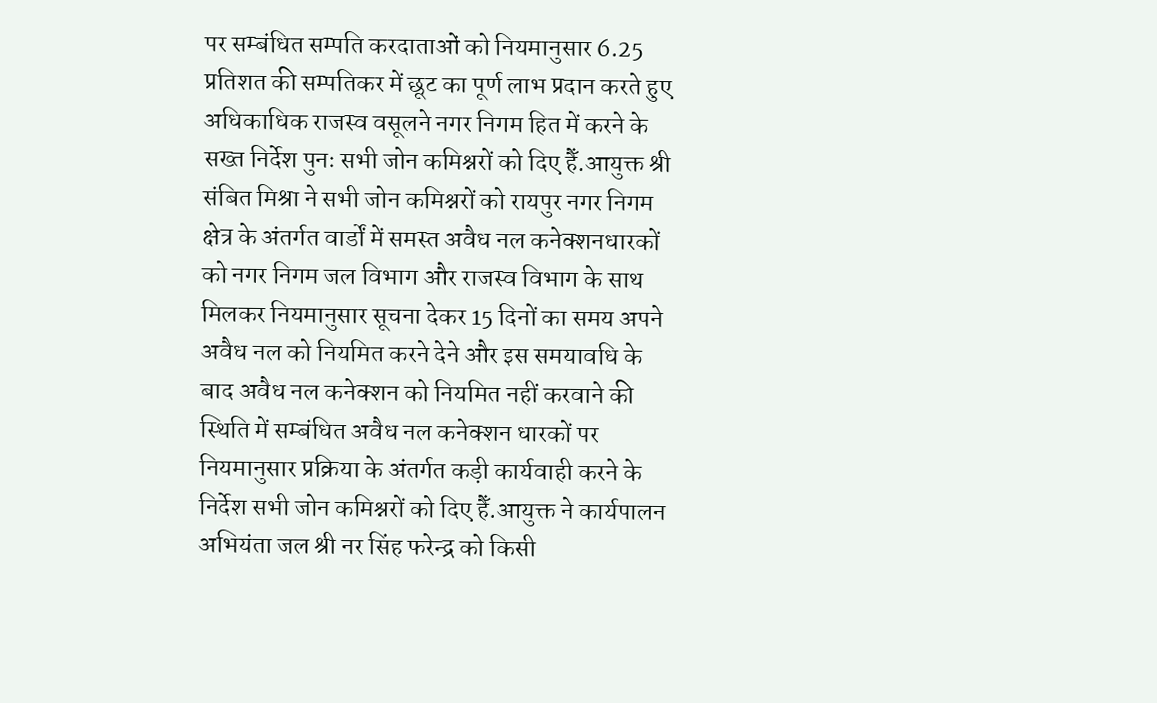पर सम्बंधित सम्पति करदाताओं को नियमानुसार 6.25 प्रतिशत की सम्पतिकर में छूट का पूर्ण लाभ प्रदान करते हुए अधिकाधिक राजस्व वसूलने नगर निगम हित में करने के सख्त निर्देश पुनः सभी जोन कमिश्नरों को दिए हैँ.आयुक्त श्री संबित मिश्रा ने सभी जोन कमिश्नरों को रायपुर नगर निगम क्षेत्र के अंतर्गत वार्डों में समस्त अवैध नल कनेक्शनधारकों को नगर निगम जल विभाग और राजस्व विभाग के साथ मिलकर नियमानुसार सूचना देकर 15 दिनों का समय अपने अवैध नल को नियमित करने देने और इस समयावधि के बाद अवैध नल कनेक्शन को नियमित नहीं करवाने की स्थिति में सम्बंधित अवैध नल कनेक्शन धारकों पर नियमानुसार प्रक्रिया के अंतर्गत कड़ी कार्यवाही करने के निर्देश सभी जोन कमिश्नरों को दिए हैँ.आयुक्त ने कार्यपालन अभियंता जल श्री नर सिंह फरेन्द्र को किसी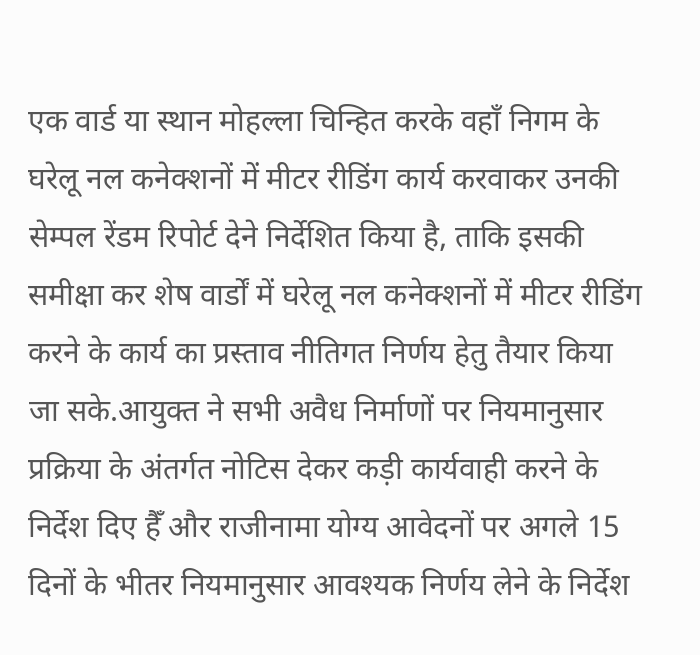एक वार्ड या स्थान मोहल्ला चिन्हित करके वहाँ निगम के घरेलू नल कनेक्शनों में मीटर रीडिंग कार्य करवाकर उनकी सेम्पल रेंडम रिपोर्ट देने निर्देशित किया है, ताकि इसकी समीक्षा कर शेष वार्डों में घरेलू नल कनेक्शनों में मीटर रीडिंग करने के कार्य का प्रस्ताव नीतिगत निर्णय हेतु तैयार किया जा सके.आयुक्त ने सभी अवैध निर्माणों पर नियमानुसार प्रक्रिया के अंतर्गत नोटिस देकर कड़ी कार्यवाही करने के निर्देश दिए हैँ और राजीनामा योग्य आवेदनों पर अगले 15 दिनों के भीतर नियमानुसार आवश्यक निर्णय लेने के निर्देश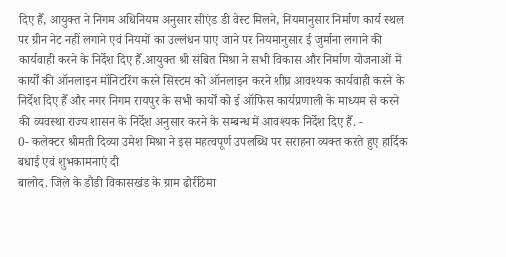दिए हैँ, आयुक्त ने निगम अधिनियम अनुसार सीएंड डी वेस्ट मिलने, नियमानुसार निर्माण कार्य स्थल पर ग्रीन नेट नहीं लगाने एवं नियमों का उल्लंधन पाए जाने पर नियमानुसार ई जुर्माना लगाने की कार्यवाही करने के निर्देश दिए हैँ.आयुक्त श्री संबित मिश्रा ने सभी विकास और निर्माण योजनाओं में कार्यों की ऑनलाइन मॉनिटरिंग करने सिस्टम को ऑनलाइन करने शीघ्र आवश्यक कार्यवाही करने के निर्देश दिए हैँ और नगर निगम रायपुर के सभी कार्यों को ई ऑफिस कार्यप्रणाली के माध्यम से करने की व्यवस्था राज्य शासन के निर्देश अनुसार करने के सम्बन्ध में आवश्यक निर्देश दिए हैँ. -
0- कलेक्टर श्रीमती दिव्या उमेश मिश्रा ने इस महत्वपूर्ण उपलब्धि पर सराहना व्यक्त करते हुए हार्दिक बधाई एवं शुभकामनाएं दी
बालोद. जिले के डौंडी विकासखंड के ग्राम ढोर्रीठेमा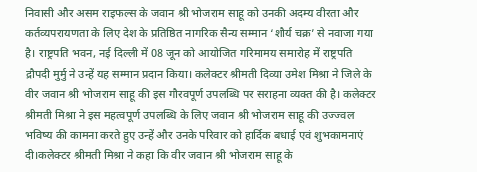निवासी और असम राइफल्स के जवान श्री भोजराम साहू को उनकी अदम्य वीरता और कर्तव्यपरायणता के लिए देश के प्रतिष्ठित नागरिक सैन्य सम्मान ‘शौर्य चक्र’ से नवाजा गया है। राष्ट्रपति भवन, नई दिल्ली में 08 जून को आयोजित गरिमामय समारोह में राष्ट्रपति द्रौपदी मुर्मु ने उन्हें यह सम्मान प्रदान किया। कलेक्टर श्रीमती दिव्या उमेश मिश्रा ने जिले के वीर जवान श्री भोजराम साहू की इस गौरवपूर्ण उपलब्धि पर सराहना व्यक्त की है। कलेक्टर श्रीमती मिश्रा ने इस महत्वपूर्ण उपलब्धि के लिए जवान श्री भोजराम साहू की उज्ज्वल भविष्य की कामना करते हुए उन्हें और उनके परिवार को हार्दिक बधाई एवं शुभकामनाएं दी।कलेक्टर श्रीमती मिश्रा ने कहा कि वीर जवान श्री भोजराम साहू के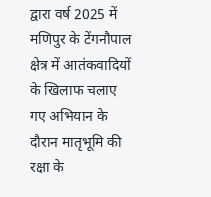द्वारा वर्ष 2025 में मणिपुर के टेंगनौपाल क्षेत्र में आतंकवादियों के खिलाफ चलाए गए अभियान के दौरान मातृभूमि की रक्षा के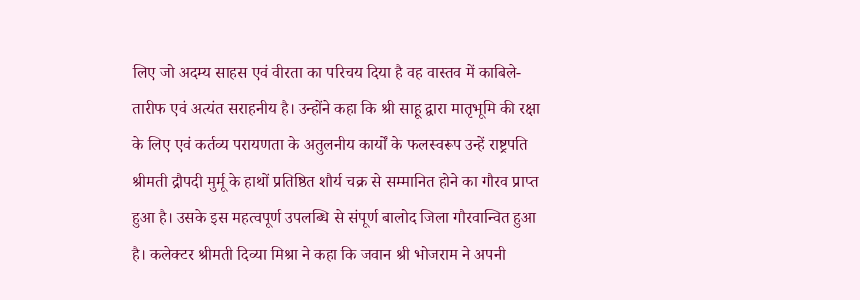लिए जो अदम्य साहस एवं वीरता का परिचय दिया है वह वास्तव में काबिले-तारीफ एवं अत्यंत सराहनीय है। उन्होंने कहा कि श्री साहू द्वारा मातृभूमि की रक्षा के लिए एवं कर्तव्य परायणता के अतुलनीय कार्यों के फलस्वरूप उन्हें राष्ट्रपति श्रीमती द्रौपदी मुर्मू के हाथों प्रतिष्ठित शौर्य चक्र से सम्मानित होने का गौरव प्राप्त हुआ है। उसके इस महत्वपूर्ण उपलब्धि से संपूर्ण बालोद जिला गौरवान्वित हुआ है। कलेक्टर श्रीमती दिव्या मिश्रा ने कहा कि जवान श्री भोजराम ने अपनी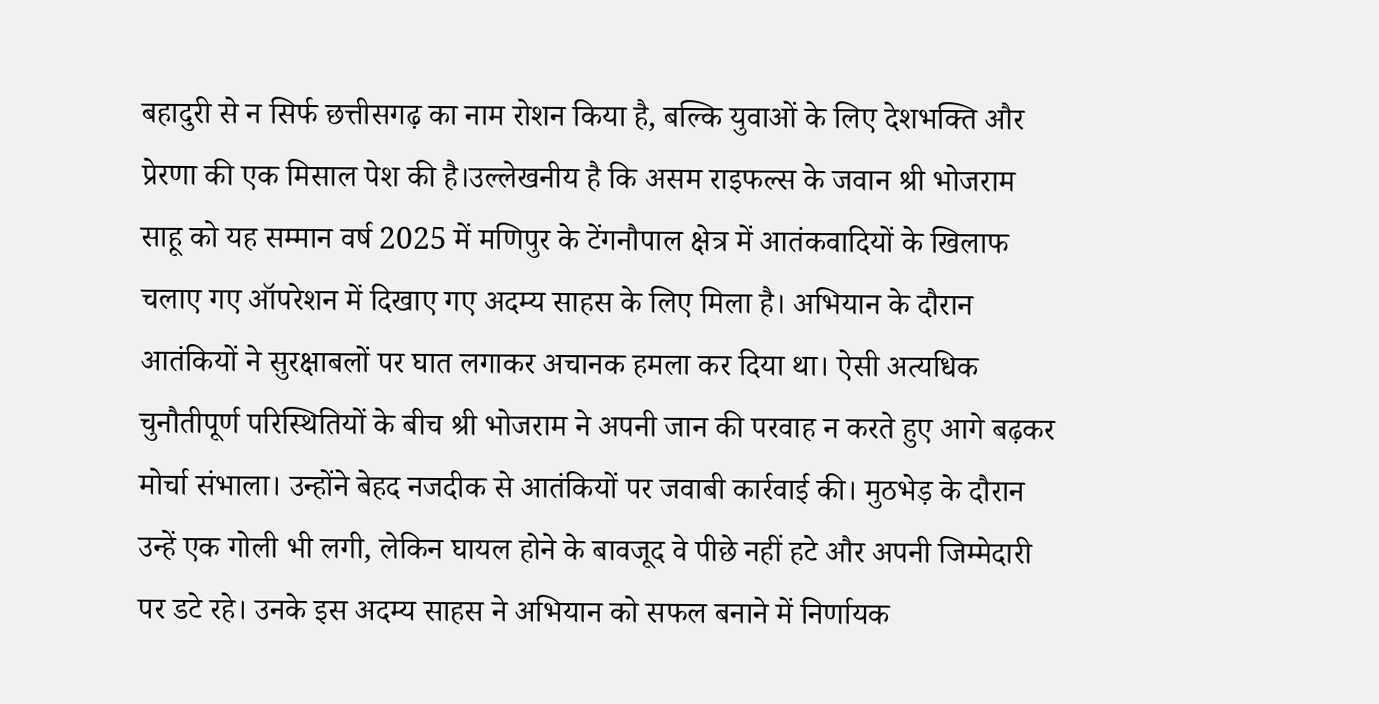बहादुरी से न सिर्फ छत्तीसगढ़ का नाम रोशन किया है, बल्कि युवाओं के लिए देशभक्ति और प्रेरणा की एक मिसाल पेश की है।उल्लेखनीय है कि असम राइफल्स के जवान श्री भोजराम साहू को यह सम्मान वर्ष 2025 में मणिपुर के टेंगनौपाल क्षेत्र में आतंकवादियों के खिलाफ चलाए गए ऑपरेशन में दिखाए गए अदम्य साहस के लिए मिला है। अभियान के दौरान आतंकियों ने सुरक्षाबलों पर घात लगाकर अचानक हमला कर दिया था। ऐसी अत्यधिक चुनौतीपूर्ण परिस्थितियों के बीच श्री भोजराम ने अपनी जान की परवाह न करते हुए आगे बढ़कर मोर्चा संभाला। उन्होंने बेहद नजदीक से आतंकियों पर जवाबी कार्रवाई की। मुठभेड़ के दौरान उन्हें एक गोली भी लगी, लेकिन घायल होने के बावजूद वे पीछे नहीं हटे और अपनी जिम्मेदारी पर डटे रहे। उनके इस अदम्य साहस ने अभियान को सफल बनाने में निर्णायक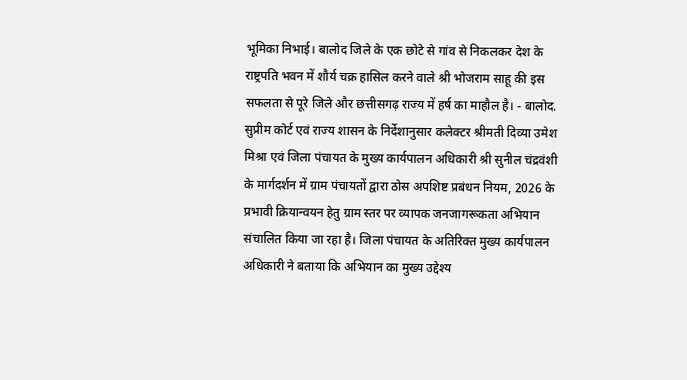भूमिका निभाई। बालोद जिले के एक छोटे से गांव से निकलकर देश के राष्ट्रपति भवन में शौर्य चक्र हासिल करने वाले श्री भोजराम साहू की इस सफलता से पूरे जिले और छत्तीसगढ़ राज्य में हर्ष का माहौल है। - बालोद. सुप्रीम कोर्ट एवं राज्य शासन के निर्देशानुसार कलेक्टर श्रीमती दिव्या उमेश मिश्रा एवं जिला पंचायत के मुख्य कार्यपालन अधिकारी श्री सुनील चंद्रवंशी के मार्गदर्शन में ग्राम पंचायतों द्वारा ठोस अपशिष्ट प्रबंधन नियम, 2026 के प्रभावी क्रियान्वयन हेतु ग्राम स्तर पर व्यापक जनजागरूकता अभियान संचालित किया जा रहा है। जिला पंचायत के अतिरिक्त मुख्य कार्यपालन अधिकारी ने बताया कि अभियान का मुख्य उद्देश्य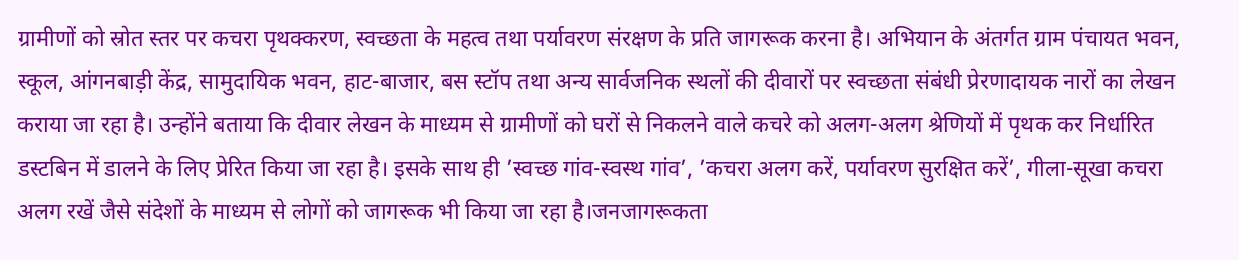ग्रामीणों को स्रोत स्तर पर कचरा पृथक्करण, स्वच्छता के महत्व तथा पर्यावरण संरक्षण के प्रति जागरूक करना है। अभियान के अंतर्गत ग्राम पंचायत भवन, स्कूल, आंगनबाड़ी केंद्र, सामुदायिक भवन, हाट-बाजार, बस स्टॉप तथा अन्य सार्वजनिक स्थलों की दीवारों पर स्वच्छता संबंधी प्रेरणादायक नारों का लेखन कराया जा रहा है। उन्होंने बताया कि दीवार लेखन के माध्यम से ग्रामीणों को घरों से निकलने वाले कचरे को अलग-अलग श्रेणियों में पृथक कर निर्धारित डस्टबिन में डालने के लिए प्रेरित किया जा रहा है। इसके साथ ही ’स्वच्छ गांव-स्वस्थ गांव’, ’कचरा अलग करें, पर्यावरण सुरक्षित करें’, गीला-सूखा कचरा अलग रखें जैसे संदेशों के माध्यम से लोगों को जागरूक भी किया जा रहा है।जनजागरूकता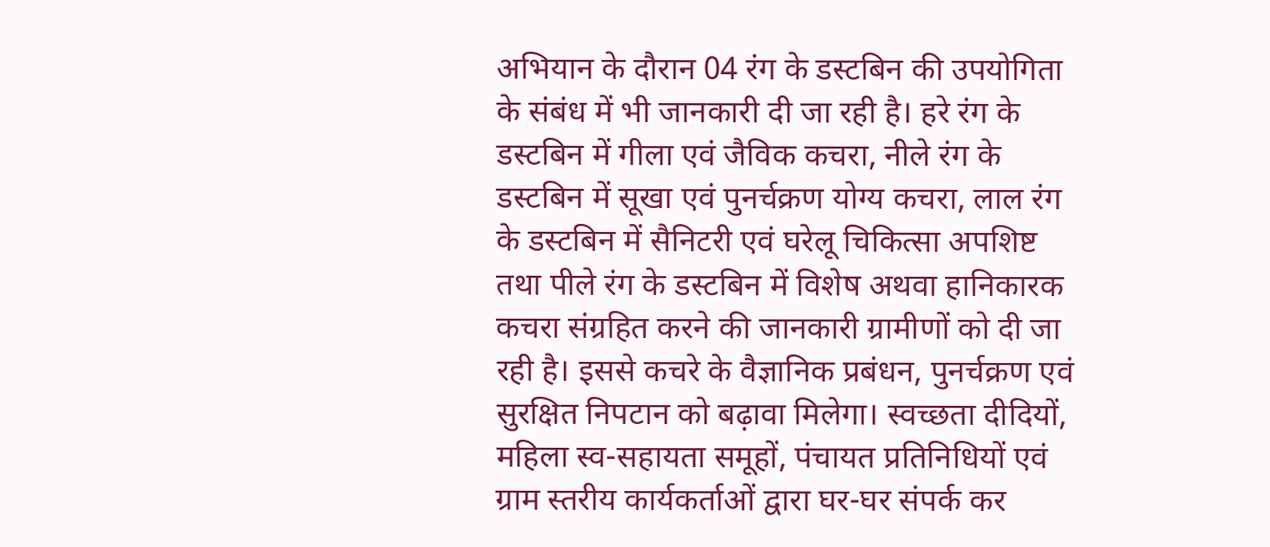अभियान के दौरान 04 रंग के डस्टबिन की उपयोगिता के संबंध में भी जानकारी दी जा रही है। हरे रंग के डस्टबिन में गीला एवं जैविक कचरा, नीले रंग के डस्टबिन में सूखा एवं पुनर्चक्रण योग्य कचरा, लाल रंग के डस्टबिन में सैनिटरी एवं घरेलू चिकित्सा अपशिष्ट तथा पीले रंग के डस्टबिन में विशेष अथवा हानिकारक कचरा संग्रहित करने की जानकारी ग्रामीणों को दी जा रही है। इससे कचरे के वैज्ञानिक प्रबंधन, पुनर्चक्रण एवं सुरक्षित निपटान को बढ़ावा मिलेगा। स्वच्छता दीदियों, महिला स्व-सहायता समूहों, पंचायत प्रतिनिधियों एवं ग्राम स्तरीय कार्यकर्ताओं द्वारा घर-घर संपर्क कर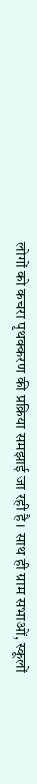लोगों को कचरा पृथक्करण की प्रक्रिया समझाई जा रही है। साथ ही ग्राम सभाओं, स्कूलों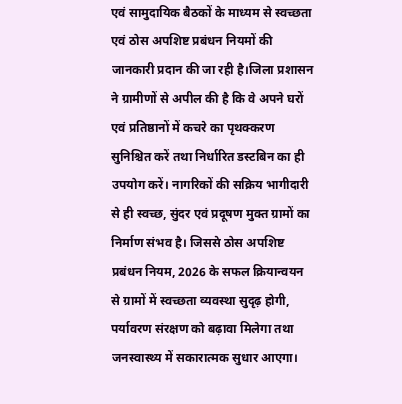एवं सामुदायिक बैठकों के माध्यम से स्वच्छता एवं ठोस अपशिष्ट प्रबंधन नियमों की जानकारी प्रदान की जा रही है।जिला प्रशासन ने ग्रामीणों से अपील की है कि वे अपने घरों एवं प्रतिष्ठानों में कचरे का पृथक्करण सुनिश्चित करें तथा निर्धारित डस्टबिन का ही उपयोग करें। नागरिकों की सक्रिय भागीदारी से ही स्वच्छ, सुंदर एवं प्रदूषण मुक्त ग्रामों का निर्माण संभव है। जिससे ठोस अपशिष्ट प्रबंधन नियम, 2026 के सफल क्रियान्वयन से ग्रामों में स्वच्छता व्यवस्था सुदृढ़ होगी, पर्यावरण संरक्षण को बढ़ावा मिलेगा तथा जनस्वास्थ्य में सकारात्मक सुधार आएगा।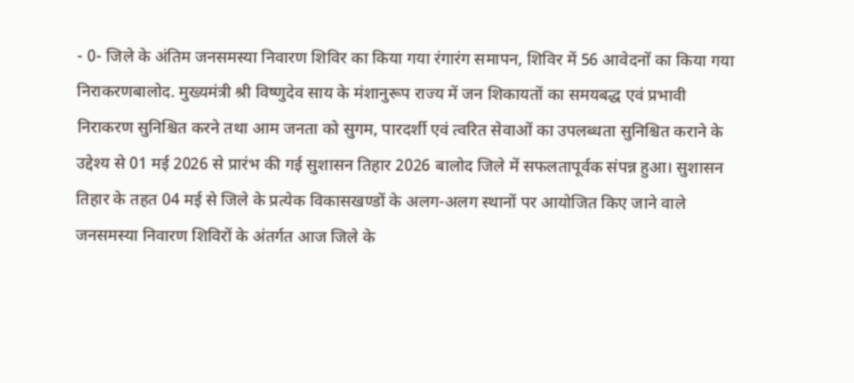- 0- जिले के अंतिम जनसमस्या निवारण शिविर का किया गया रंगारंग समापन, शिविर में 56 आवेदनों का किया गया निराकरणबालोद. मुख्यमंत्री श्री विष्णुदेव साय के मंशानुरूप राज्य में जन शिकायतों का समयबद्ध एवं प्रभावी निराकरण सुनिश्चित करने तथा आम जनता को सुगम, पारदर्शी एवं त्वरित सेवाओं का उपलब्धता सुनिश्चित कराने के उद्देश्य से 01 मई 2026 से प्रारंभ की गई सुशासन तिहार 2026 बालोद जिले में सफलतापूर्वक संपन्न हुआ। सुशासन तिहार के तहत 04 मई से जिले के प्रत्येक विकासखण्डों के अलग-अलग स्थानों पर आयोजित किए जाने वाले जनसमस्या निवारण शिविरों के अंतर्गत आज जिले के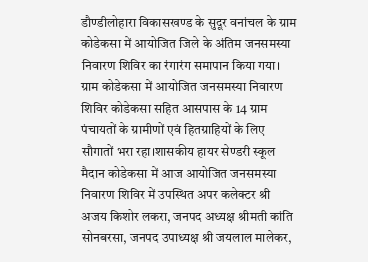डौण्डीलोहारा विकासखण्ड के सुदूर वनांचल के ग्राम कोडेकसा में आयोजित जिले के अंतिम जनसमस्या निवारण शिविर का रंगारंग समापान किया गया। ग्राम कोडेकसा में आयोजित जनसमस्या निवारण शिविर कोडेकसा सहित आसपास के 14 ग्राम पंचायतों के ग्रामीणों एवं हितग्राहियों के लिए सौगातों भरा रहा।शासकीय हायर सेण्डरी स्कूल मैदान कोडेकसा में आज आयोजित जनसमस्या निवारण शिविर में उपस्थित अपर कलेक्टर श्री अजय किशोर लकरा, जनपद अध्यक्ष श्रीमती कांति सोनबरसा, जनपद उपाध्यक्ष श्री जयलाल मालेकर,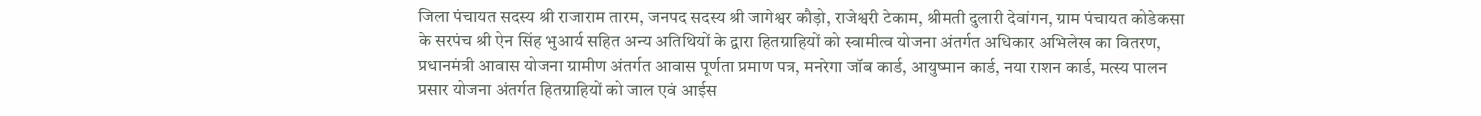जिला पंचायत सदस्य श्री राजाराम तारम, जनपद सदस्य श्री जागेश्वर कौड़ो, राजेश्वरी टेकाम, श्रीमती दुलारी देवांगन, ग्राम पंचायत कोडेकसा के सरपंच श्री ऐन सिंह भुआर्य सहित अन्य अतिथियों के द्वारा हितग्राहियों को स्वामीत्व योजना अंतर्गत अधिकार अभिलेख का वितरण, प्रधानमंत्री आवास योजना ग्रामीण अंतर्गत आवास पूर्णता प्रमाण पत्र, मनरेगा जॉब कार्ड, आयुष्मान कार्ड, नया राशन कार्ड, मत्स्य पालन प्रसार योजना अंतर्गत हितग्राहियों को जाल एवं आईस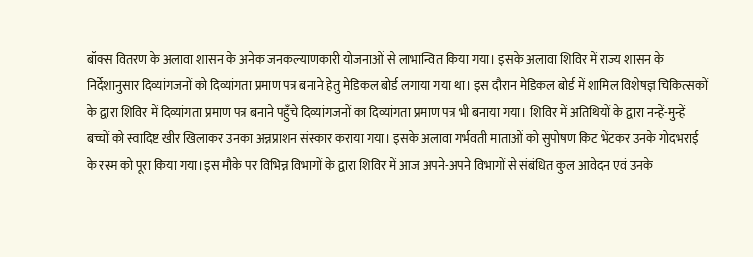बॉक्स वितरण के अलावा शासन के अनेक जनकल्याणकारी योजनाओं से लाभान्वित किया गया। इसके अलावा शिविर में राज्य शासन के निर्देशानुसार दिव्यांगजनों को दिव्यांगता प्रमाण पत्र बनाने हेतु मेडिकल बोर्ड लगाया गया था। इस दौरान मेडिकल बोर्ड में शामिल विशेषज्ञ चिकित्सकों के द्वारा शिविर में दिव्यांगता प्रमाण पत्र बनाने पहुँचे दिव्यांगजनों का दिव्यांगता प्रमाण पत्र भी बनाया गया। शिविर में अतिथियों के द्वारा नन्हें-मुन्हें बच्चों को स्वादिष्ट खीर खिलाकर उनका अन्नप्राशन संस्कार कराया गया। इसके अलावा गर्भवती माताओं को सुपोषण किट भेंटकर उनके गोदभराई के रस्म को पूरा किया गया।इस मौके पर विभिन्न विभागों के द्वारा शिविर में आज अपने-अपने विभागों से संबंधित कुल आवेदन एवं उनके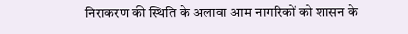निराकरण की स्थिति के अलावा आम नागरिकों को शासन के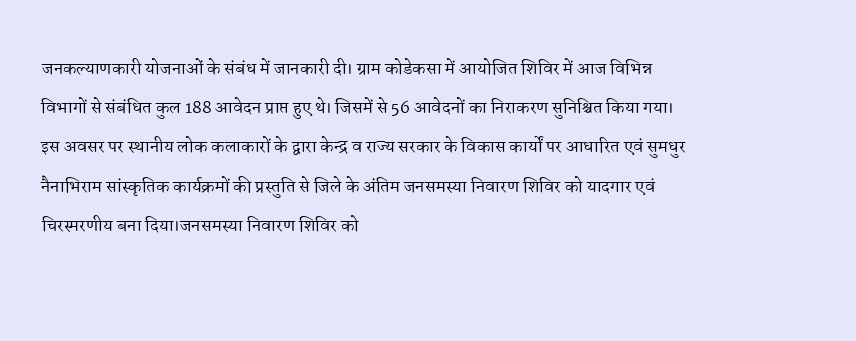जनकल्याणकारी योजनाओं के संबंध में जानकारी दी। ग्राम कोडेकसा में आयोजित शिविर में आज विभिन्न विभागों से संबंधित कुल 188 आवेदन प्राप्त हुए थे। जिसमें से 56 आवेदनों का निराकरण सुनिश्चित किया गया। इस अवसर पर स्थानीय लोक कलाकारों के द्वारा केन्द्र व राज्य सरकार के विकास कार्यों पर आधारित एवं सुमधुर नैनाभिराम सांस्कृतिक कार्यक्रमों की प्रस्तुति से जिले के अंतिम जनसमस्या निवारण शिविर को यादगार एवं चिरस्मरणीय बना दिया।जनसमस्या निवारण शिविर को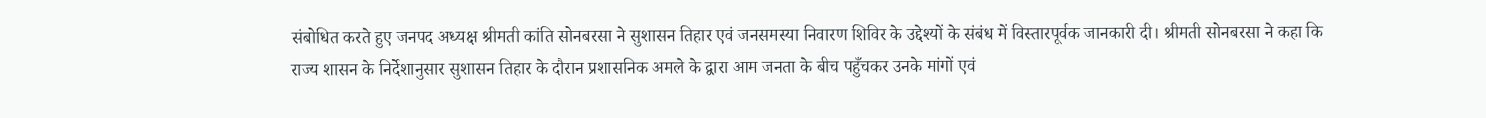संबोधित करते हुए जनपद अध्यक्ष श्रीमती कांति सोनबरसा ने सुशासन तिहार एवं जनसमस्या निवारण शिविर के उद्देश्यों के संबंध में विस्तारपूर्वक जानकारी दी। श्रीमती सोनबरसा ने कहा कि राज्य शासन के निर्देशानुसार सुशासन तिहार के दौरान प्रशासनिक अमले के द्वारा आम जनता के बीच पहुँचकर उनके मांगों एवं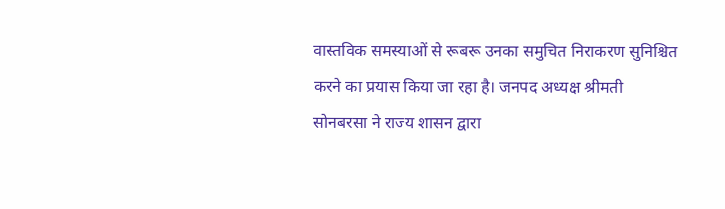वास्तविक समस्याओं से रूबरू उनका समुचित निराकरण सुनिश्चित करने का प्रयास किया जा रहा है। जनपद अध्यक्ष श्रीमती सोनबरसा ने राज्य शासन द्वारा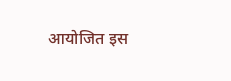आयोजित इस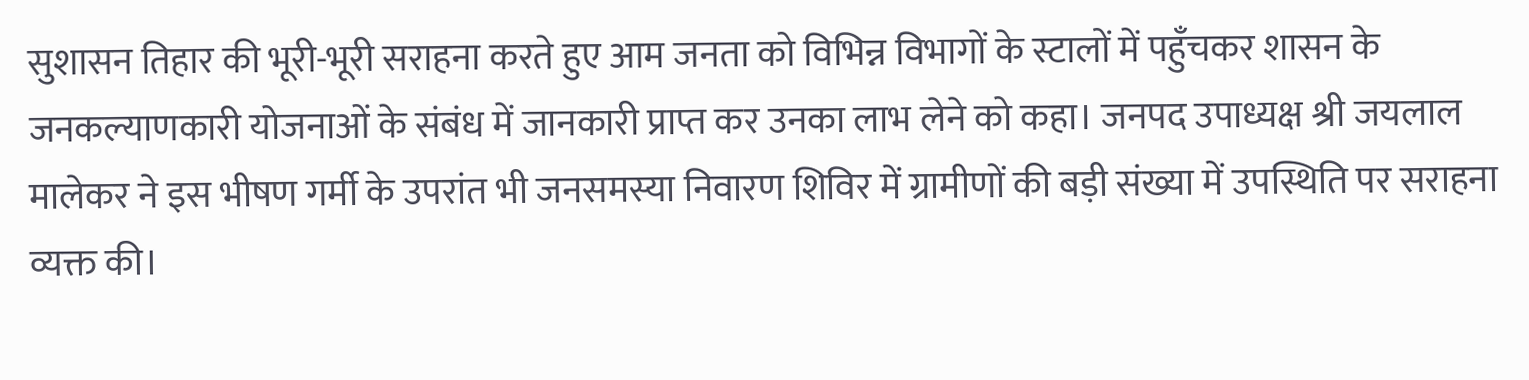सुशासन तिहार की भूरी-भूरी सराहना करते हुए आम जनता को विभिन्न विभागों के स्टालों में पहुँचकर शासन के जनकल्याणकारी योजनाओं के संबंध में जानकारी प्राप्त कर उनका लाभ लेने को कहा। जनपद उपाध्यक्ष श्री जयलाल मालेकर ने इस भीषण गर्मी के उपरांत भी जनसमस्या निवारण शिविर में ग्रामीणों की बड़ी संख्या में उपस्थिति पर सराहना व्यक्त की।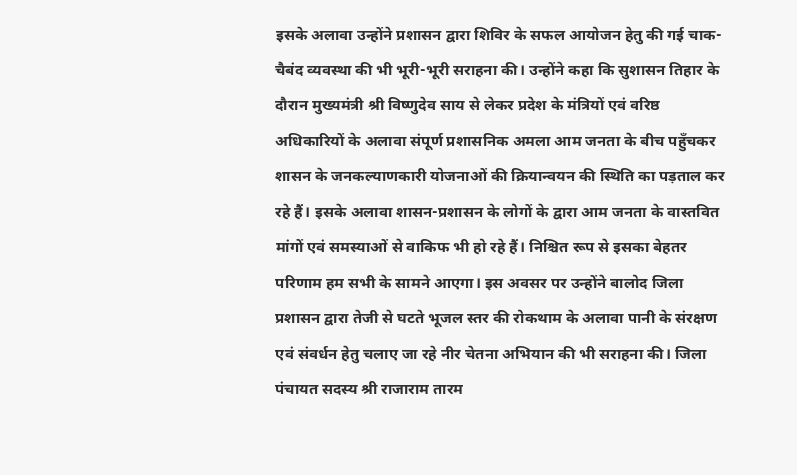इसके अलावा उन्होंने प्रशासन द्वारा शिविर के सफल आयोजन हेतु की गई चाक-चैबंद व्यवस्था की भी भूरी-भूरी सराहना की। उन्होंने कहा कि सुशासन तिहार के दौरान मुख्यमंत्री श्री विष्णुदेव साय से लेकर प्रदेश के मंत्रियों एवं वरिष्ठ अधिकारियों के अलावा संपूर्ण प्रशासनिक अमला आम जनता के बीच पहुँचकर शासन के जनकल्याणकारी योजनाओं की क्रियान्वयन की स्थिति का पड़ताल कर रहे हैं। इसके अलावा शासन-प्रशासन के लोगों के द्वारा आम जनता के वास्तवित मांगों एवं समस्याओं से वाकिफ भी हो रहे हैं। निश्चित रूप से इसका बेहतर परिणाम हम सभी के सामने आएगा। इस अवसर पर उन्होंने बालोद जिला प्रशासन द्वारा तेजी से घटते भूजल स्तर की रोकथाम के अलावा पानी के संरक्षण एवं संवर्धन हेतु चलाए जा रहे नीर चेतना अभियान की भी सराहना की। जिला पंचायत सदस्य श्री राजाराम तारम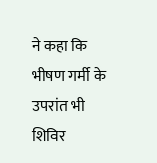ने कहा कि भीषण गर्मी के उपरांत भी शिविर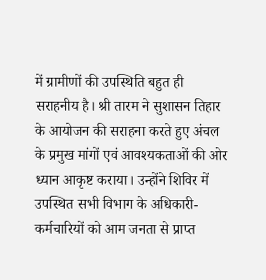में ग्रामीणों की उपस्थिति बहुत ही सराहनीय है। श्री तारम ने सुशासन तिहार के आयोजन की सराहना करते हुए अंचल के प्रमुख मांगों एवं आवश्यकताओं की ओर ध्यान आकृष्ट कराया। उन्होंने शिविर में उपस्थित सभी विभाग के अधिकारी-कर्मचारियों को आम जनता से प्राप्त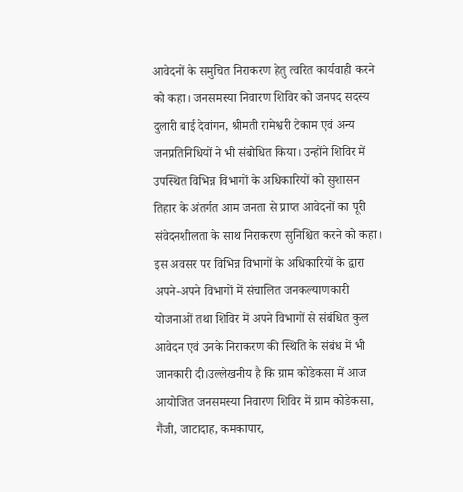आवेदनों के समुचित निराकरण हेतु त्वरित कार्यवाही करने को कहा। जनसमस्या निवारण शिविर को जनपद सदस्य दुलारी बाई देवांगन, श्रीमती रामेश्वरी टेकाम एवं अन्य जनप्रतिनिधियों ने भी संबोधित किया। उन्होंने शिविर में उपस्थित विभिन्न विभागों के अधिकारियों को सुशासन तिहार के अंतर्गत आम जनता से प्राप्त आवेदनों का पूरी संवेदनशीलता के साथ निराकरण सुनिश्चित करने को कहा। इस अवसर पर विभिन्न विभागों के अधिकारियों के द्वारा अपने-अपने विभागों में संचालित जनकल्याणकारी योजनाओं तथा शिविर में अपने विभागों से संबंधित कुल आवेदन एवं उनके निराकरण की स्थिति के संबंध में भी जानकारी दी।उल्लेखनीय है कि ग्राम कोडेकसा में आज आयोजित जनसमस्या निवारण शिविर में ग्राम कोडेकसा, गैंजी, जाटादाह, कमकापार,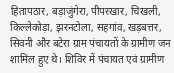हितापठार, बड़ाजुंगेरा, पीपरखार, चिखली, किल्लेकोड़ा, झरनटोला, सहगांव, खड़बत्तर, सिवनी और बटेरा ग्राम पंचायतों के ग्रामीण जन शामिल हुए थे। शिविर में पंचायत एवं ग्रामीण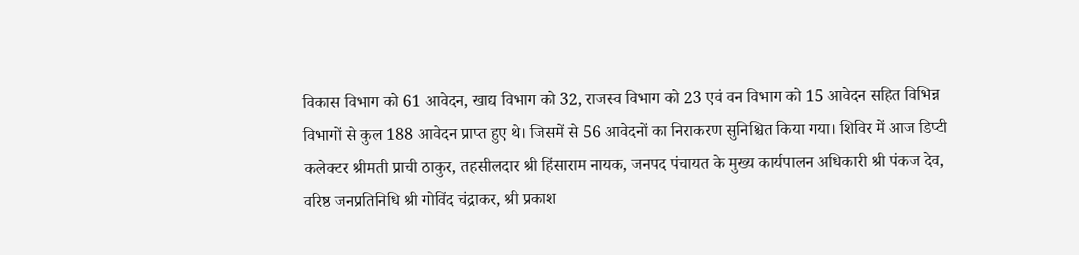विकास विभाग को 61 आवेदन, खाद्य विभाग को 32, राजस्व विभाग को 23 एवं वन विभाग को 15 आवेदन सहित विभिन्न विभागों से कुल 188 आवेदन प्राप्त हुए थे। जिसमें से 56 आवेदनों का निराकरण सुनिश्चित किया गया। शिविर में आज डिप्टी कलेक्टर श्रीमती प्राची ठाकुर, तहसीलदार श्री हिंसाराम नायक, जनपद पंचायत के मुख्य कार्यपालन अधिकारी श्री पंकज देव, वरिष्ठ जनप्रतिनिधि श्री गोविंद चंद्राकर, श्री प्रकाश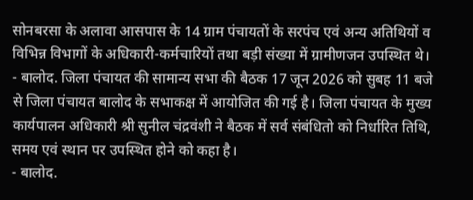सोनबरसा के अलावा आसपास के 14 ग्राम पंचायतों के सरपंच एवं अन्य अतिथियों व विभिन्न विभागों के अधिकारी-कर्मचारियों तथा बड़ी संख्या में ग्रामीणजन उपस्थित थे।
- बालोद. जिला पंचायत की सामान्य सभा की बैठक 17 जून 2026 को सुबह 11 बजे से जिला पंचायत बालोद के सभाकक्ष में आयोजित की गई है। जिला पंचायत के मुख्य कार्यपालन अधिकारी श्री सुनील चंद्रवंशी ने बैठक में सर्व संबंधितो को निर्धारित तिथि, समय एवं स्थान पर उपस्थित होने को कहा है।
- बालोद.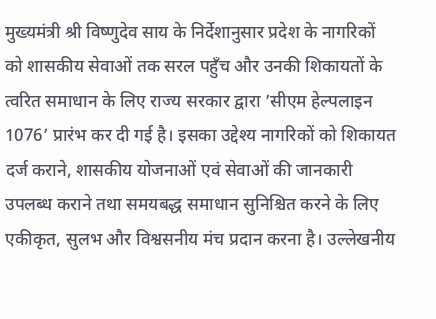मुख्यमंत्री श्री विष्णुदेव साय के निर्देशानुसार प्रदेश के नागरिकों को शासकीय सेवाओं तक सरल पहुँच और उनकी शिकायतों के त्वरित समाधान के लिए राज्य सरकार द्वारा ’सीएम हेल्पलाइन 1076’ प्रारंभ कर दी गई है। इसका उद्देश्य नागरिकों को शिकायत दर्ज कराने, शासकीय योजनाओं एवं सेवाओं की जानकारी उपलब्ध कराने तथा समयबद्ध समाधान सुनिश्चित करने के लिए एकीकृत, सुलभ और विश्वसनीय मंच प्रदान करना है। उल्लेखनीय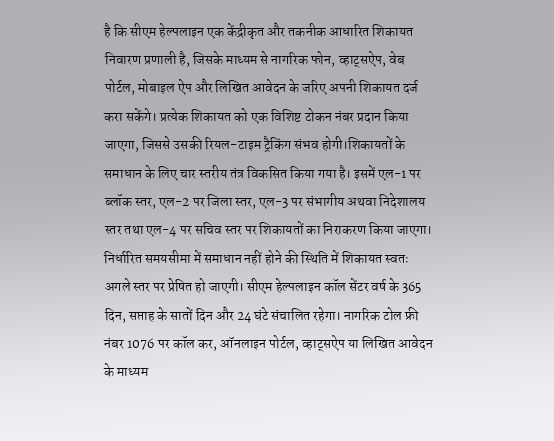है कि सीएम हेल्पलाइन एक केंद्रीकृत और तकनीक आधारित शिकायत निवारण प्रणाली है, जिसके माध्यम से नागरिक फोन, व्हाट्सऐप, वेब पोर्टल, मोबाइल ऐप और लिखित आवेदन के जरिए अपनी शिकायत दर्ज करा सकेंगे। प्रत्येक शिकायत को एक विशिष्ट टोकन नंबर प्रदान किया जाएगा, जिससे उसकी रियल-टाइम ट्रैकिंग संभव होगी।शिकायतों के समाधान के लिए चार स्तरीय तंत्र विकसित किया गया है। इसमें एल-1 पर ब्लॉक स्तर, एल-2 पर जिला स्तर, एल-3 पर संभागीय अथवा निदेशालय स्तर तथा एल-4 पर सचिव स्तर पर शिकायतों का निराकरण किया जाएगा। निर्धारित समयसीमा में समाधान नहीं होने की स्थिति में शिकायत स्वतः अगले स्तर पर प्रेषित हो जाएगी। सीएम हेल्पलाइन कॉल सेंटर वर्ष के 365 दिन, सप्ताह के सातों दिन और 24 घंटे संचालित रहेगा। नागरिक टोल फ्री नंबर 1076 पर कॉल कर, ऑनलाइन पोर्टल, व्हाट्सऐप या लिखित आवेदन के माध्यम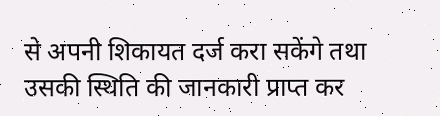से अपनी शिकायत दर्ज करा सकेंगे तथा उसकी स्थिति की जानकारी प्राप्त कर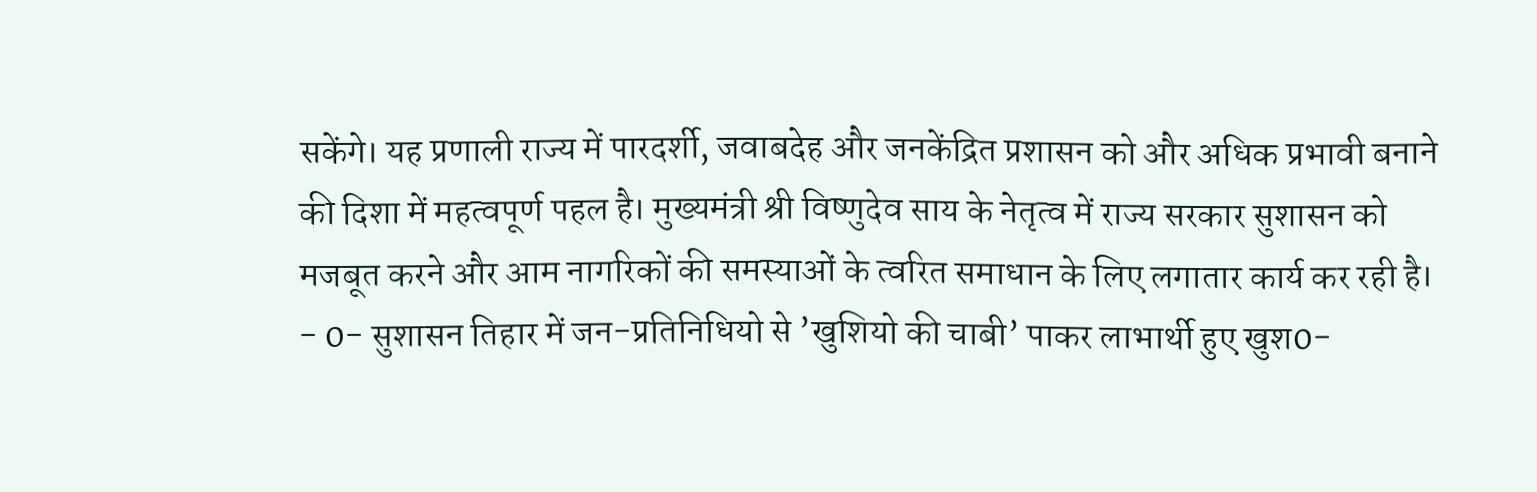सकेंगे। यह प्रणाली राज्य में पारदर्शी, जवाबदेह और जनकेंद्रित प्रशासन को और अधिक प्रभावी बनाने की दिशा में महत्वपूर्ण पहल है। मुख्यमंत्री श्री विष्णुदेव साय के नेतृत्व में राज्य सरकार सुशासन को मजबूत करने और आम नागरिकों की समस्याओं के त्वरित समाधान के लिए लगातार कार्य कर रही है।
- 0- सुशासन तिहार में जन-प्रतिनिधियो से ’खुशियो की चाबी’ पाकर लाभार्थी हुए खुश0-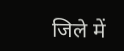जिले में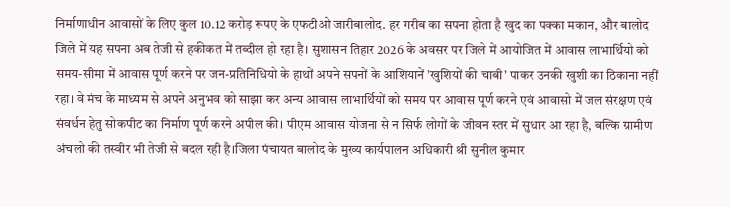निर्माणाधीन आवासों के लिए कुल 10.12 करोड़ रूपए के एफटीओ जारीबालोद. हर गरीब का सपना होता है खुद का पक्का मकान, और बालोद जिले में यह सपना अब तेजी से हकीकत में तब्दील हो रहा है। सुशासन तिहार 2026 के अवसर पर जिले में आयोजित में आवास लाभार्थियो को समय-सीमा में आवास पूर्ण करने पर जन-प्रतिनिधियो के हाथों अपने सपनों के आशियानें ’खुशियों की चाबी’ पाकर उनकी खुशी का ठिकाना नहीं रहा। वे मंच के माध्यम से अपने अनुभव को साझा कर अन्य आवास लाभार्थियों को समय पर आवास पूर्ण करने एवं आवासो में जल संरक्षण एवं संवर्धन हेतु सोकपीट का निर्माण पूर्ण करने अपील की। पीएम आवास योजना से न सिर्फ लोगों के जीवन स्तर में सुधार आ रहा है, बल्कि ग्रामीण अंचलो की तस्वीर भी तेजी से बदल रही है।जिला पंचायत बालोद के मुख्य कार्यपालन अधिकारी श्री सुनील कुमार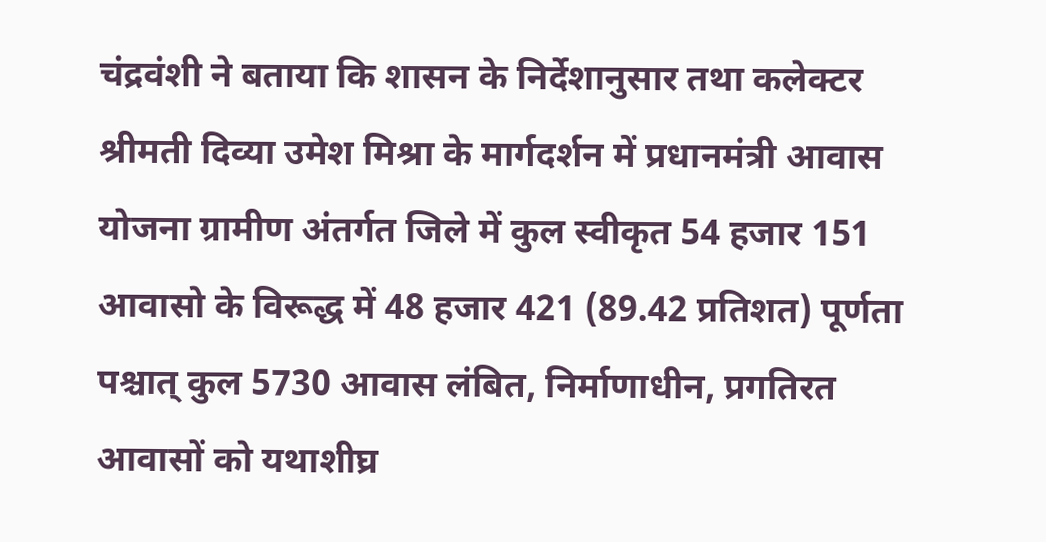चंद्रवंशी ने बताया कि शासन के निर्देशानुसार तथा कलेक्टर श्रीमती दिव्या उमेश मिश्रा के मार्गदर्शन में प्रधानमंत्री आवास योजना ग्रामीण अंतर्गत जिले में कुल स्वीकृत 54 हजार 151 आवासो के विरूद्ध में 48 हजार 421 (89.42 प्रतिशत) पूर्णता पश्चात् कुल 5730 आवास लंबित, निर्माणाधीन, प्रगतिरत आवासों को यथाशीघ्र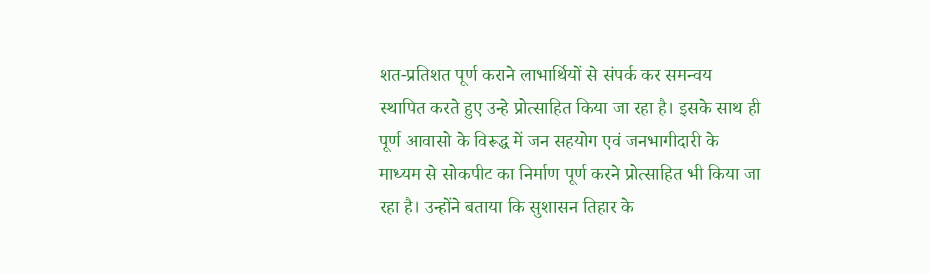शत-प्रतिशत पूर्ण कराने लाभार्थियों से संपर्क कर समन्वय स्थापित करते हुए उन्हे प्रोत्साहित किया जा रहा है। इसके साथ ही पूर्ण आवासो के विरूद्ध में जन सहयोग एवं जनभागीदारी के माध्यम से सोकपीट का निर्माण पूर्ण करने प्रोत्साहित भी किया जा रहा है। उन्होंने बताया कि सुशासन तिहार के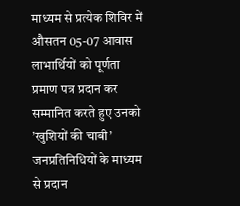माध्यम से प्रत्येक शिविर में औसतन 05-07 आवास लाभार्थियों को पूर्णता प्रमाण पत्र प्रदान कर सम्मानित करते हुए उनको ’खुशियों की चाबी’ जनप्रतिनिधियों के माध्यम से प्रदान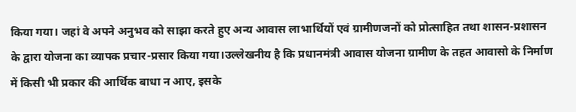किया गया। जहां वे अपने अनुभव को साझा करते हुए अन्य आवास लाभार्थियों एवं ग्रामीणजनों को प्रोत्साहित तथा शासन-प्रशासन के द्वारा योजना का व्यापक प्रचार-प्रसार किया गया।उल्लेखनीय है कि प्रधानमंत्री आवास योजना ग्रामीण के तहत आवासो के निर्माण में किसी भी प्रकार की आर्थिक बाधा न आए, इसके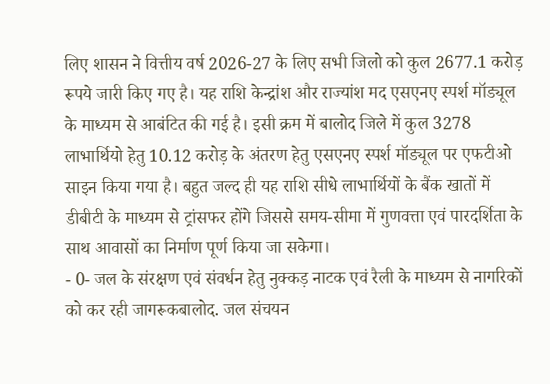लिए शासन ने वित्तीय वर्ष 2026-27 के लिए सभी जिलो को कुल 2677.1 करोड़ रूपये जारी किए गए है। यह राशि केन्द्रांश और राज्यांश मद एसएनए स्पर्श मॉड्यूल के माध्यम से आबंटित की गई है। इसी क्रम में बालोद जिले में कुल 3278 लाभार्थियो हेतु 10.12 करोड़ के अंतरण हेतु एसएनए स्पर्श मॉड्यूल पर एफटीओ साइन किया गया है। बहुत जल्द ही यह राशि सीधे लाभार्थियों के बैंक खातों में डीबीटी के माध्यम से ट्रांसफर होंगे जिससे समय-सीमा में गुणवत्ता एवं पारदर्शिता के साथ आवासों का निर्माण पूर्ण किया जा सकेगा।
- 0- जल के संरक्षण एवं संवर्धन हेतु नुक्कड़ नाटक एवं रैली के माध्यम से नागरिकों को कर रही जागरूकबालोद. जल संचयन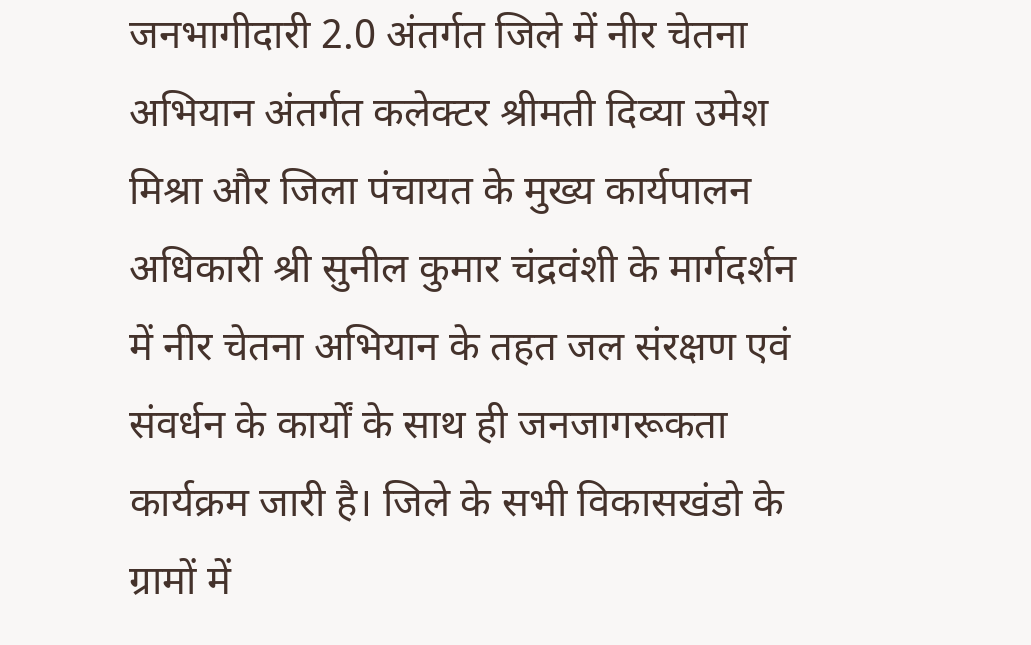जनभागीदारी 2.0 अंतर्गत जिले में नीर चेतना अभियान अंतर्गत कलेक्टर श्रीमती दिव्या उमेश मिश्रा और जिला पंचायत के मुख्य कार्यपालन अधिकारी श्री सुनील कुमार चंद्रवंशी के मार्गदर्शन में नीर चेतना अभियान के तहत जल संरक्षण एवं संवर्धन के कार्यों के साथ ही जनजागरूकता कार्यक्रम जारी है। जिले के सभी विकासखंडो के ग्रामों में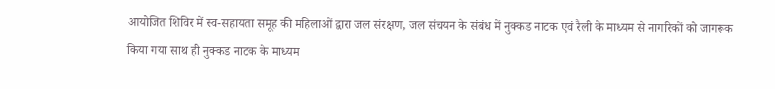आयोजित शिविर में स्व-सहायता समूह की महिलाओं द्वारा जल संरक्षण, जल संचयन के संबंध में नुक्कड नाटक एवं रैली के माध्यम से नागरिकों को जागरूक किया गया साथ ही नुक्कड नाटक के माध्यम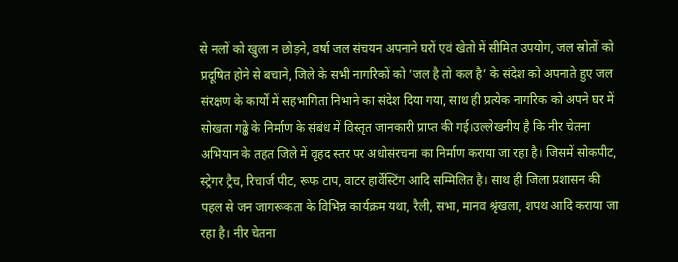से नलों को खुला न छोड़ने, वर्षा जल संचयन अपनाने घरों एवं खेतो में सीमित उपयोग, जल स्रोतों को प्रदूषित होने से बचाने, जिले के सभी नागरिकों को ’जल है तो कल है’ के संदेश को अपनाते हुए जल संरक्षण के कार्यों में सहभागिता निभाने का संदेश दिया गया, साथ ही प्रत्येक नागरिक को अपने घर में सोखता गढ्ढे के निर्माण के संबंध में विस्तृत जानकारी प्राप्त की गई।उल्लेखनीय है कि नीर चेतना अभियान के तहत जिले में वृहद स्तर पर अधोसंरचना का निर्माण कराया जा रहा है। जिसमें सोकपीट, स्ट्रेगर ट्रैच, रिचार्ज पीट, रूफ टाप, वाटर हार्वेस्टिंग आदि सम्मिलित है। साथ ही जिला प्रशासन की पहल से जन जागरूकता के विभिन्न कार्यक्रम यथा, रैली, सभा, मानव श्रृंखला, शपथ आदि कराया जा रहा है। नीर चेतना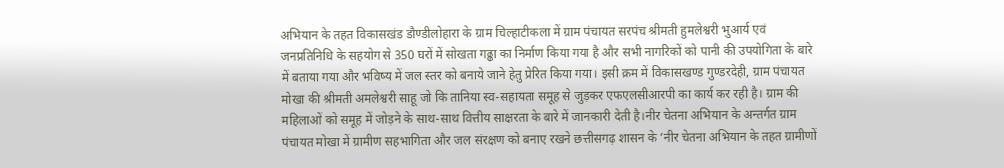अभियान के तहत विकासखंड डौण्डीलोहारा के ग्राम चिल्हाटीकला में ग्राम पंचायत सरपंच श्रीमती हुमलेश्वरी भुआर्य एवं जनप्रतिनिधि के सहयोग से 350 घरों में सोखता गढ्ढा का निर्माण किया गया है और सभी नागरिकों को पानी की उपयोगिता के बारे में बताया गया और भविष्य में जल स्तर को बनाये जाने हेतु प्रेरित किया गया। इसी क्रम में विकासखण्ड गुण्डरदेही, ग्राम पंचायत मोखा की श्रीमती अमलेश्वरी साहू जो कि तानिया स्व-सहायता समूह से जुड़कर एफएलसीआरपी का कार्य कर रही है। ग्राम की महिलाओं को समूह में जोड़ने के साथ-साथ वित्तीय साक्षरता के बारे में जानकारी देती है।नीर चेतना अभियान के अन्तर्गत ग्राम पंचायत मोखा में ग्रामीण सहभागिता और जल संरक्षण को बनाए रखने छत्तीसगढ़ शासन के ’नीर चेतना अभियान के तहत ग्रामीणों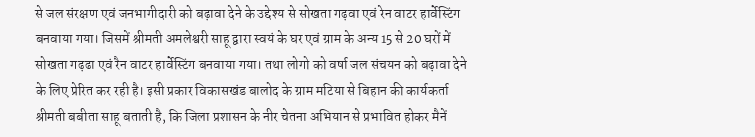से जल संरक्षण एवं जनभागीदारी को बढ़ावा देने के उद्देश्य से सोखता गढ़वा एवं रेन वाटर हार्वेस्टिंग बनवाया गया। जिसमें श्रीमती अमलेश्वरी साहू द्वारा स्वयं के घर एवं ग्राम के अन्य 15 से 20 घरों में सोखता गढ़ढा एवं रैन वाटर हार्वेस्टिंग बनवाया गया। तथा लोगो को वर्षा जल संचयन को बढ़ावा देने के लिए प्रेरित कर रही है। इसी प्रकार विकासखंड बालोद के ग्राम मटिया से बिहान की कार्यकर्ता श्रीमती बबीता साहू बताती है, कि जिला प्रशासन के नीर चेतना अभियान से प्रभावित होकर मैनें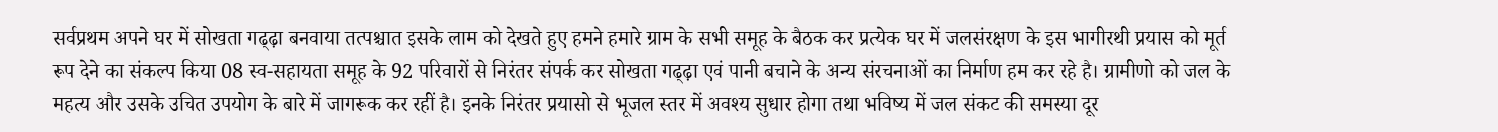सर्वप्रथम अपने घर में सोखता गढ्ढ़ा बनवाया तत्पश्चात इसके लाम को देखते हुए हमने हमारे ग्राम के सभी समूह के बैठक कर प्रत्येक घर में जलसंरक्षण के इस भागीरथी प्रयास को मूर्त रूप देने का संकल्प किया 08 स्व-सहायता समूह के 92 परिवारों से निरंतर संपर्क कर सोखता गढ्ढ़ा एवं पानी बचाने के अन्य संरचनाओं का निर्माण हम कर रहे है। ग्रामीणो को जल के महत्य और उसके उचित उपयोग के बारे में जागरूक कर रहीं है। इनके निरंतर प्रयासो से भूजल स्तर में अवश्य सुधार होगा तथा भविष्य में जल संकट की समस्या दूर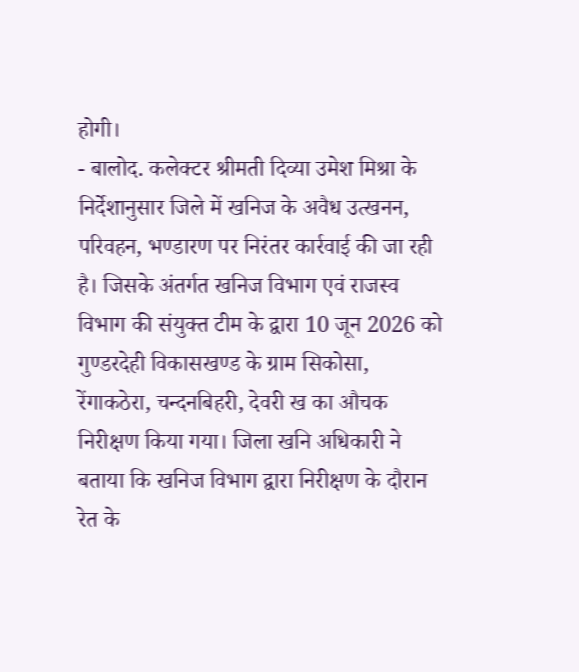होगी।
- बालोद. कलेक्टर श्रीमती दिव्या उमेश मिश्रा के निर्देशानुसार जिले में खनिज के अवैध उत्खनन, परिवहन, भण्डारण पर निरंतर कार्रवाई की जा रही है। जिसके अंतर्गत खनिज विभाग एवं राजस्व विभाग की संयुक्त टीम के द्वारा 10 जून 2026 को गुण्डरदेही विकासखण्ड के ग्राम सिकोसा, रेंगाकठेरा, चन्दनबिहरी, देवरी ख का औचक निरीक्षण किया गया। जिला खनि अधिकारी ने बताया कि खनिज विभाग द्वारा निरीक्षण के दौरान रेत के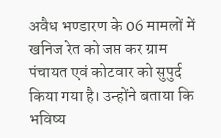अवैध भण्डारण के 06 मामलों में खनिज रेत को जप्त कर ग्राम पंचायत एवं कोटवार को सुपुर्द किया गया है। उन्होंने बताया कि भविष्य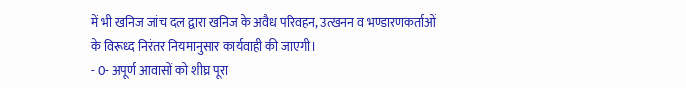में भी खनिज जांच दल द्वारा खनिज के अवैध परिवहन, उत्खनन व भण्डारणकर्ताओं के विरूध्द निरंतर नियमानुसार कार्यवाही की जाएगी।
- 0- अपूर्ण आवासों को शीघ्र पूरा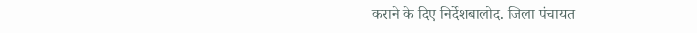कराने के दिए निर्देशबालोद. जिला पंचायत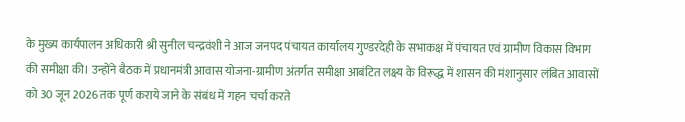के मुख्य कार्यपालन अधिकारी श्री सुनील चन्द्रवंशी ने आज जनपद पंचायत कार्यालय गुण्डरदेही के सभाकक्ष में पंचायत एवं ग्रामीण विकास विभाग की समीक्षा की। उन्होंने बैठक में प्रधानमंत्री आवास योजना-ग्रामीण अंतर्गत समीक्षा आबंटित लक्ष्य के विरूद्ध में शासन की मंशानुसार लंबित आवासों को 30 जून 2026 तक पूर्ण कराये जाने के संबंध में गहन चर्चा करते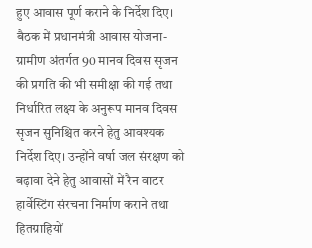हुए आवास पूर्ण कराने के निर्देश दिए। बैठक में प्रधानमंत्री आवास योजना-ग्रामीण अंतर्गत 90 मानव दिवस सृजन की प्रगति की भी समीक्षा की गई तथा निर्धारित लक्ष्य के अनुरूप मानव दिवस सृजन सुनिश्चित करने हेतु आवश्यक निर्देश दिए। उन्होंने वर्षा जल संरक्षण को बढ़ावा देने हेतु आवासों में रैन वाटर हार्वेस्टिंग संरचना निर्माण कराने तथा हितग्राहियों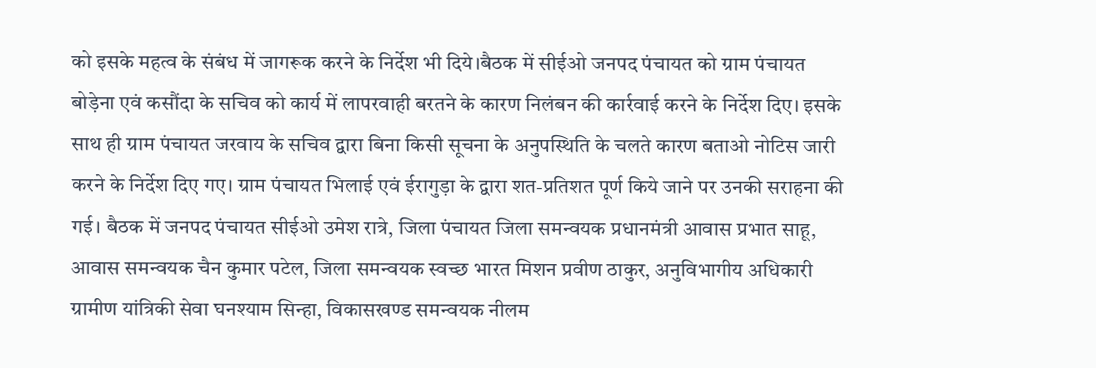को इसके महत्व के संबंध में जागरूक करने के निर्देश भी दिये।बैठक में सीईओ जनपद पंचायत को ग्राम पंचायत बोड़ेना एवं कसौंदा के सचिव को कार्य में लापरवाही बरतने के कारण निलंबन की कार्रवाई करने के निर्देश दिए। इसके साथ ही ग्राम पंचायत जरवाय के सचिव द्वारा बिना किसी सूचना के अनुपस्थिति के चलते कारण बताओ नोटिस जारी करने के निर्देश दिए गए। ग्राम पंचायत भिलाई एवं ईरागुड़ा के द्वारा शत-प्रतिशत पूर्ण किये जाने पर उनकी सराहना की गई। बैठक में जनपद पंचायत सीईओ उमेश रात्रे, जिला पंचायत जिला समन्वयक प्रधानमंत्री आवास प्रभात साहू, आवास समन्वयक चैन कुमार पटेल, जिला समन्वयक स्वच्छ भारत मिशन प्रवीण ठाकुर, अनुविभागीय अधिकारी ग्रामीण यांत्रिकी सेवा घनश्याम सिन्हा, विकासखण्ड समन्वयक नीलम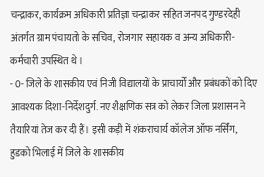चन्द्राकर, कार्यक्रम अधिकारी प्रतिज्ञा चन्द्राकर सहित जनपद गुण्डरदेही अंतर्गत ग्राम पंचायतो के सचिव, रोजगार सहायक व अन्य अधिकारी-कर्मचारी उपस्थित थे।
- 0- जिले के शासकीय एवं निजी विद्यालयों के प्राचार्यों और प्रबंधकों को दिए आवश्यक दिशा-निर्देशदुर्ग. नए शैक्षणिक सत्र को लेकर जिला प्रशासन ने तैयारियां तेज कर दी हैं। इसी कड़ी में शंकराचार्य कॉलेज ऑफ नर्सिंग, हुडको भिलाई में जिले के शासकीय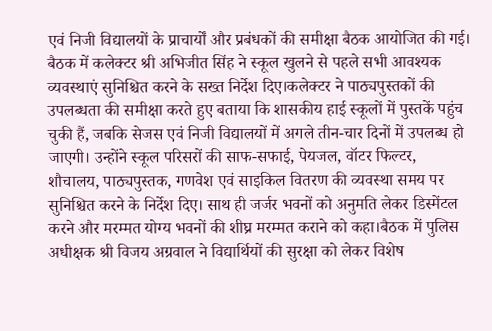एवं निजी विद्यालयों के प्राचार्यों और प्रबंधकों की समीक्षा बैठक आयोजित की गई। बैठक में कलेक्टर श्री अभिजीत सिंह ने स्कूल खुलने से पहले सभी आवश्यक व्यवस्थाएं सुनिश्चित करने के सख्त निर्देश दिए।कलेक्टर ने पाठ्यपुस्तकों की उपलब्धता की समीक्षा करते हुए बताया कि शासकीय हाई स्कूलों में पुस्तकें पहुंच चुकी हैं, जबकि सेजस एवं निजी विद्यालयों में अगले तीन-चार दिनों में उपलब्ध हो जाएगी। उन्होंने स्कूल परिसरों की साफ-सफाई, पेयजल, वॉटर फिल्टर, शौचालय, पाठ्यपुस्तक, गणवेश एवं साइकिल वितरण की व्यवस्था समय पर सुनिश्चित करने के निर्देश दिए। साथ ही जर्जर भवनों को अनुमति लेकर डिस्मेंटल करने और मरम्मत योग्य भवनों की शीघ्र मरम्मत कराने को कहा।बैठक में पुलिस अधीक्षक श्री विजय अग्रवाल ने विद्यार्थियों की सुरक्षा को लेकर विशेष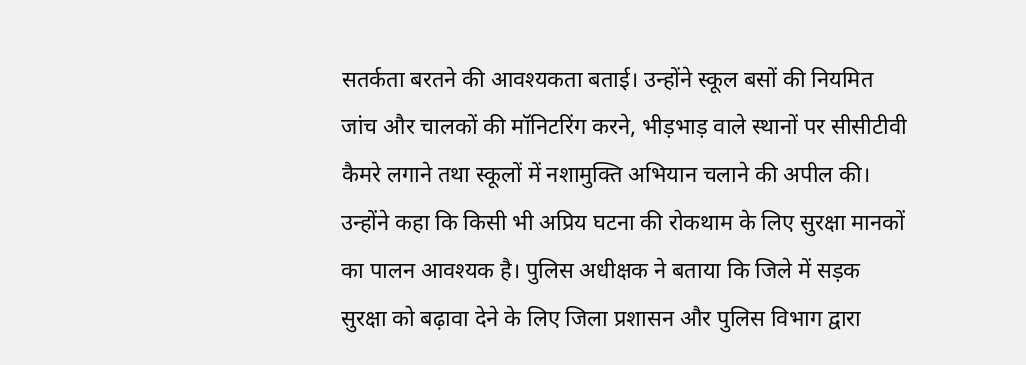सतर्कता बरतने की आवश्यकता बताई। उन्होंने स्कूल बसों की नियमित जांच और चालकों की मॉनिटरिंग करने, भीड़भाड़ वाले स्थानों पर सीसीटीवी कैमरे लगाने तथा स्कूलों में नशामुक्ति अभियान चलाने की अपील की। उन्होंने कहा कि किसी भी अप्रिय घटना की रोकथाम के लिए सुरक्षा मानकों का पालन आवश्यक है। पुलिस अधीक्षक ने बताया कि जिले में सड़क सुरक्षा को बढ़ावा देने के लिए जिला प्रशासन और पुलिस विभाग द्वारा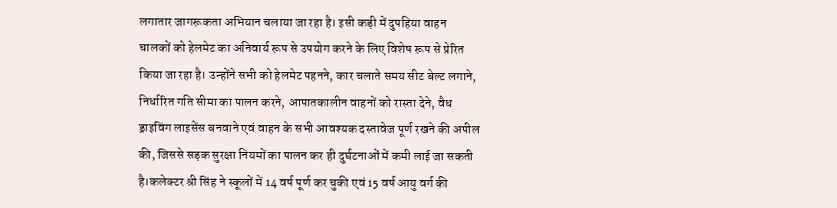लगातार जागरूकता अभियान चलाया जा रहा है। इसी कड़ी में दुपहिया वाहन चालकों को हेलमेट का अनिवार्य रूप से उपयोग करने के लिए विशेष रूप से प्रेरित किया जा रहा है। उन्होंने सभी को हेलमेट पहनने, कार चलाते समय सीट बेल्ट लगाने, निर्धारित गति सीमा का पालन करने, आपातकालीन वाहनों को रास्ता देने, वैध ड्राइविंग लाइसेंस बनवाने एवं वाहन के सभी आवश्यक दस्तावेज पूर्ण रखने की अपील की, जिससे सड़क सुरक्षा नियमों का पालन कर ही दुर्घटनाओं में कमी लाई जा सकती है।कलेक्टर श्री सिंह ने स्कूलों में 14 वर्ष पूर्ण कर चुकी एवं 15 वर्ष आयु वर्ग की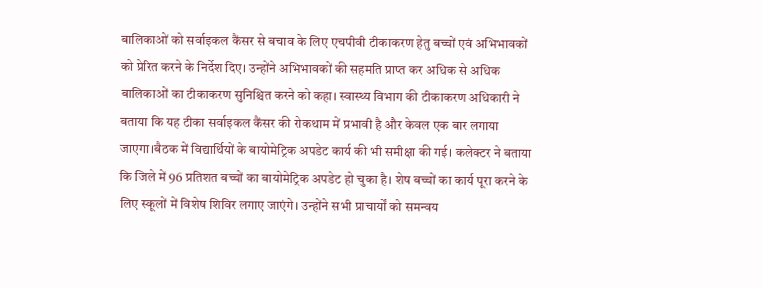बालिकाओं को सर्वाइकल कैंसर से बचाव के लिए एचपीवी टीकाकरण हेतु बच्चों एवं अभिभावकों को प्रेरित करने के निर्देश दिए। उन्होंने अभिभावकों की सहमति प्राप्त कर अधिक से अधिक बालिकाओं का टीकाकरण सुनिश्चित करने को कहा। स्वास्थ्य विभाग की टीकाकरण अधिकारी ने बताया कि यह टीका सर्वाइकल कैंसर की रोकथाम में प्रभावी है और केवल एक बार लगाया जाएगा।बैठक में विद्यार्थियों के बायोमेट्रिक अपडेट कार्य की भी समीक्षा की गई। कलेक्टर ने बताया कि जिले में 96 प्रतिशत बच्चों का बायोमेट्रिक अपडेट हो चुका है। शेष बच्चों का कार्य पूरा करने के लिए स्कूलों में विशेष शिविर लगाए जाएंगे। उन्होंने सभी प्राचार्यों को समन्वय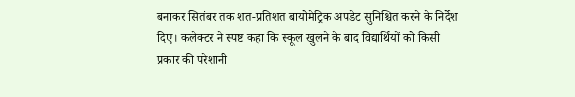बनाकर सितंबर तक शत-प्रतिशत बायोमेट्रिक अपडेट सुनिश्चित करने के निर्देश दिए। कलेक्टर ने स्पष्ट कहा कि स्कूल खुलने के बाद विद्यार्थियों को किसी प्रकार की परेशानी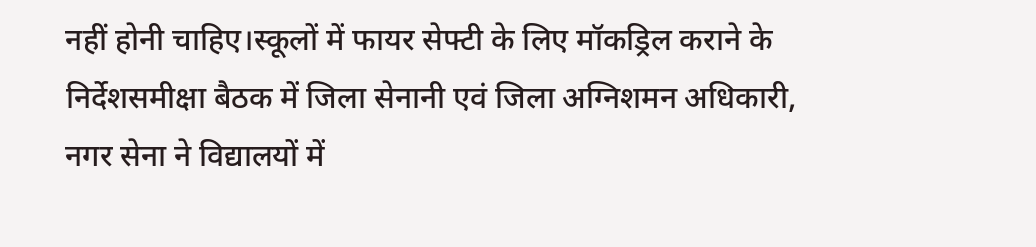नहीं होनी चाहिए।स्कूलों में फायर सेफ्टी के लिए मॉकड्रिल कराने के निर्देशसमीक्षा बैठक में जिला सेनानी एवं जिला अग्निशमन अधिकारी, नगर सेना ने विद्यालयों में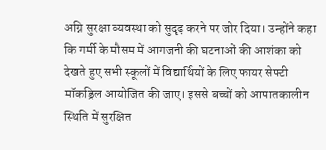अग्नि सुरक्षा व्यवस्था को सुदृढ़ करने पर जोर दिया। उन्होंने कहा कि गर्मी के मौसम में आगजनी की घटनाओं की आशंका को देखते हुए सभी स्कूलों में विद्यार्थियों के लिए फायर सेफ्टी मॉकड्रिल आयोजित की जाए। इससे बच्चों को आपातकालीन स्थिति में सुरक्षित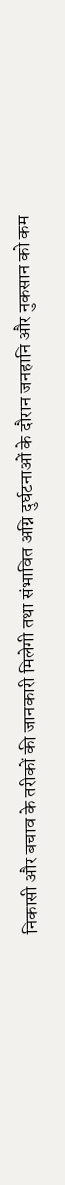निकासी और बचाव के तरीकों की जानकारी मिलेगी तथा संभावित अग्नि दुर्घटनाओं के दौरान जनहानि और नुकसान को कम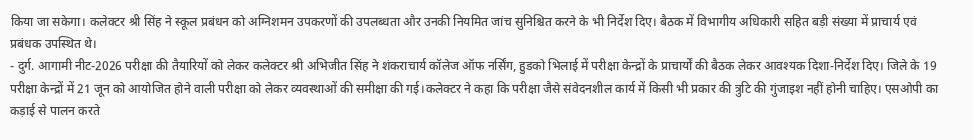किया जा सकेगा। कलेक्टर श्री सिंह ने स्कूल प्रबंधन को अग्निशमन उपकरणों की उपलब्धता और उनकी नियमित जांच सुनिश्चित करने के भी निर्देश दिए। बैठक में विभागीय अधिकारी सहित बड़ी संख्या में प्राचार्य एवं प्रबंधक उपस्थित थे।
- दुर्ग. आगामी नीट-2026 परीक्षा की तैयारियों को लेकर कलेक्टर श्री अभिजीत सिंह ने शंकराचार्य कॉलेज ऑफ नर्सिंग, हुडको भिलाई में परीक्षा केन्द्रों के प्राचार्यों की बैठक लेकर आवश्यक दिशा-निर्देश दिए। जिले के 19 परीक्षा केन्द्रों में 21 जून को आयोजित होने वाली परीक्षा को लेकर व्यवस्थाओं की समीक्षा की गई।कलेक्टर ने कहा कि परीक्षा जैसे संवेदनशील कार्य में किसी भी प्रकार की त्रुटि की गुंजाइश नहीं होनी चाहिए। एसओपी का कड़ाई से पालन करते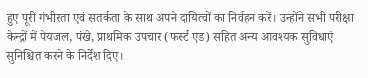हुए पूरी गंभीरता एवं सतर्कता के साथ अपने दायित्वों का निर्वहन करें। उन्होंने सभी परीक्षा केन्द्रों में पेयजल, पंखे, प्राथमिक उपचार (फर्स्ट एड) सहित अन्य आवश्यक सुविधाएं सुनिश्चित करने के निर्देश दिए।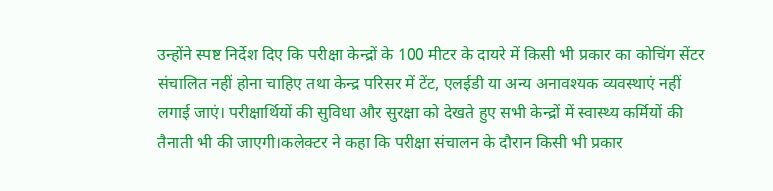उन्होंने स्पष्ट निर्देश दिए कि परीक्षा केन्द्रों के 100 मीटर के दायरे में किसी भी प्रकार का कोचिंग सेंटर संचालित नहीं होना चाहिए तथा केन्द्र परिसर में टेंट, एलईडी या अन्य अनावश्यक व्यवस्थाएं नहीं लगाई जाएं। परीक्षार्थियों की सुविधा और सुरक्षा को देखते हुए सभी केन्द्रों में स्वास्थ्य कर्मियों की तैनाती भी की जाएगी।कलेक्टर ने कहा कि परीक्षा संचालन के दौरान किसी भी प्रकार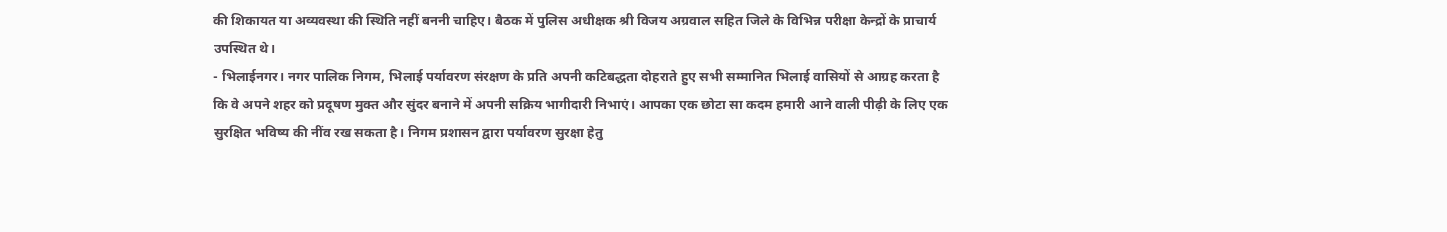की शिकायत या अव्यवस्था की स्थिति नहीं बननी चाहिए। बैठक में पुलिस अधीक्षक श्री विजय अग्रवाल सहित जिले के विभिन्न परीक्षा केन्द्रों के प्राचार्य उपस्थित थे।
- भिलाईनगर। नगर पालिक निगम, भिलाई पर्यावरण संरक्षण के प्रति अपनी कटिबद्धता दोहराते हुए सभी सम्मानित भिलाई वासियों से आग्रह करता है कि वे अपने शहर को प्रदूषण मुक्त और सुंदर बनाने में अपनी सक्रिय भागीदारी निभाएं। आपका एक छोटा सा कदम हमारी आने वाली पीढ़ी के लिए एक सुरक्षित भविष्य की नींव रख सकता है। निगम प्रशासन द्वारा पर्यावरण सुरक्षा हेतु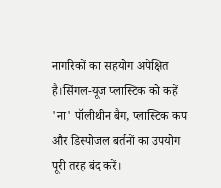नागरिकों का सहयोग अपेक्षित है।सिंगल-यूज प्लास्टिक को कहें 'ना' पॉलीथीन बैग, प्लास्टिक कप और डिस्पोजल बर्तनों का उपयोग पूरी तरह बंद करें।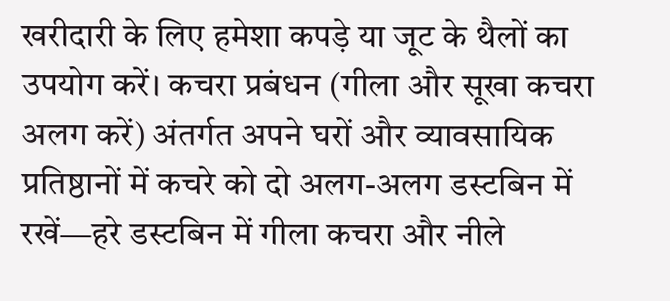खरीदारी के लिए हमेशा कपड़े या जूट के थैलों का उपयोग करें। कचरा प्रबंधन (गीला और सूखा कचरा अलग करें) अंतर्गत अपने घरों और व्यावसायिक प्रतिष्ठानों में कचरे को दो अलग-अलग डस्टबिन में रखें—हरे डस्टबिन में गीला कचरा और नीले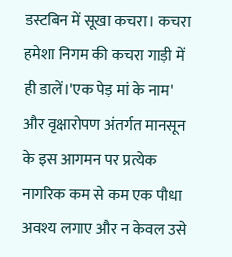डस्टबिन में सूखा कचरा। कचरा हमेशा निगम की कचरा गाड़ी में ही डालें।'एक पेड़ मां के नाम' और वृक्षारोपण अंतर्गत मानसून के इस आगमन पर प्रत्येक नागरिक कम से कम एक पौधा अवश्य लगाए और न केवल उसे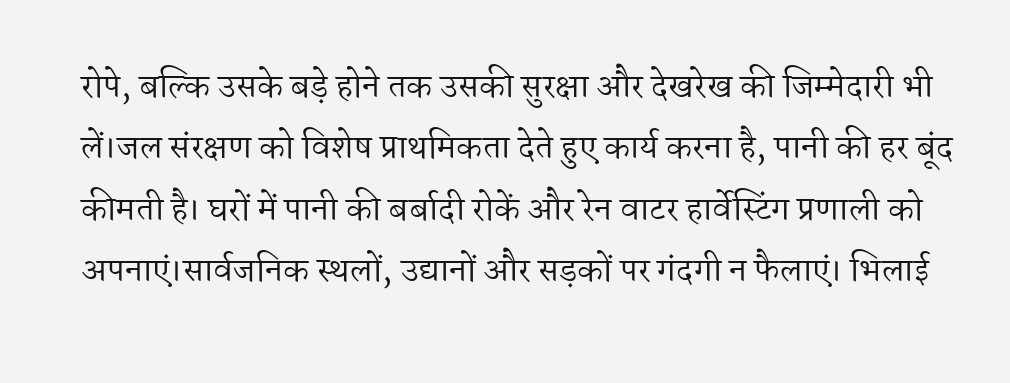रोपे, बल्कि उसके बड़े होने तक उसकी सुरक्षा और देखरेख की जिम्मेदारी भी लें।जल संरक्षण को विशेष प्राथमिकता देते हुए कार्य करना है, पानी की हर बूंद कीमती है। घरों में पानी की बर्बादी रोकें और रेन वाटर हार्वेस्टिंग प्रणाली को अपनाएं।सार्वजनिक स्थलों, उद्यानों और सड़कों पर गंदगी न फैलाएं। भिलाई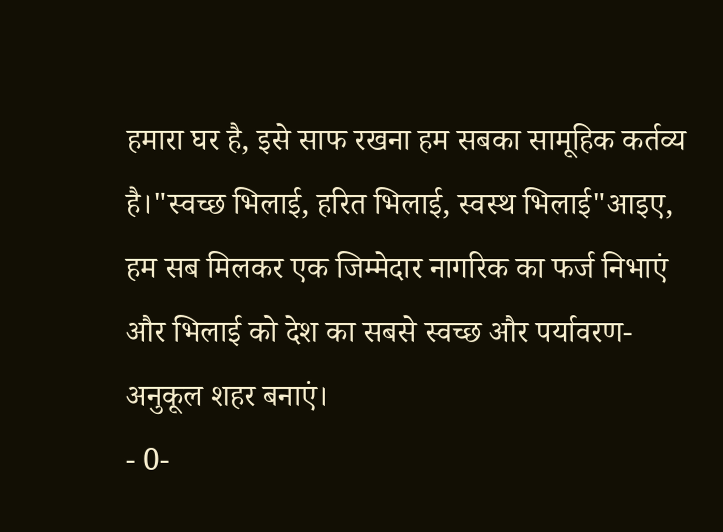हमारा घर है, इसे साफ रखना हम सबका सामूहिक कर्तव्य है।"स्वच्छ भिलाई, हरित भिलाई, स्वस्थ भिलाई"आइए, हम सब मिलकर एक जिम्मेदार नागरिक का फर्ज निभाएं और भिलाई को देश का सबसे स्वच्छ और पर्यावरण-अनुकूल शहर बनाएं।
- 0-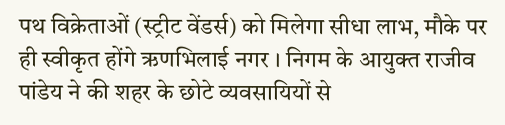पथ विक्रेताओं (स्ट्रीट वेंडर्स) को मिलेगा सीधा लाभ, मौके पर ही स्वीकृत होंगे ऋणभिलाई नगर । निगम के आयुक्त राजीव पांडेय ने की शहर के छोटे व्यवसायियों से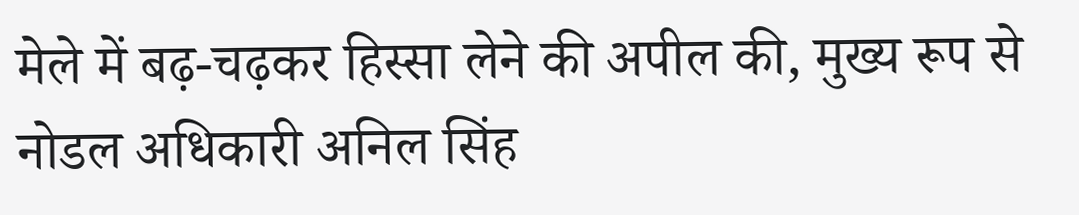मेले में बढ़-चढ़कर हिस्सा लेने की अपील की, मुख्य रूप से नोडल अधिकारी अनिल सिंह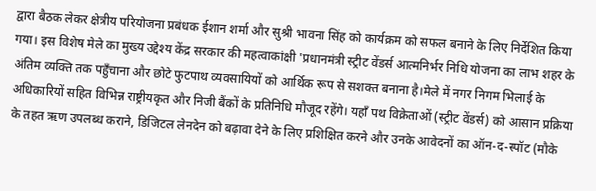द्वारा बैठक लेकर क्षेत्रीय परियोजना प्रबंधक ईशान शर्मा और सुश्री भावना सिंह को कार्यक्रम को सफल बनाने के लिए निर्देशित किया गया। इस विशेष मेले का मुख्य उद्देश्य केंद्र सरकार की महत्वाकांक्षी 'प्रधानमंत्री स्ट्रीट वेंडर्स आत्मनिर्भर निधि योजना का लाभ शहर के अंतिम व्यक्ति तक पहुँचाना और छोटे फुटपाथ व्यवसायियों को आर्थिक रूप से सशक्त बनाना है।मेले में नगर निगम भिलाई के अधिकारियों सहित विभिन्न राष्ट्रीयकृत और निजी बैंकों के प्रतिनिधि मौजूद रहेंगे। यहाँ पथ विक्रेताओं (स्ट्रीट वेंडर्स) को आसान प्रक्रिया के तहत ऋण उपलब्ध कराने, डिजिटल लेनदेन को बढ़ावा देने के लिए प्रशिक्षित करने और उनके आवेदनों का ऑन-द-स्पॉट (मौके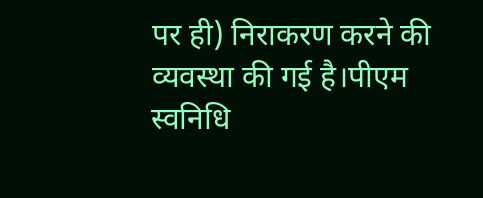पर ही) निराकरण करने की व्यवस्था की गई है।पीएम स्वनिधि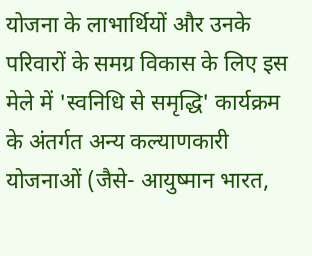योजना के लाभार्थियों और उनके परिवारों के समग्र विकास के लिए इस मेले में 'स्वनिधि से समृद्धि' कार्यक्रम के अंतर्गत अन्य कल्याणकारी योजनाओं (जैसे- आयुष्मान भारत,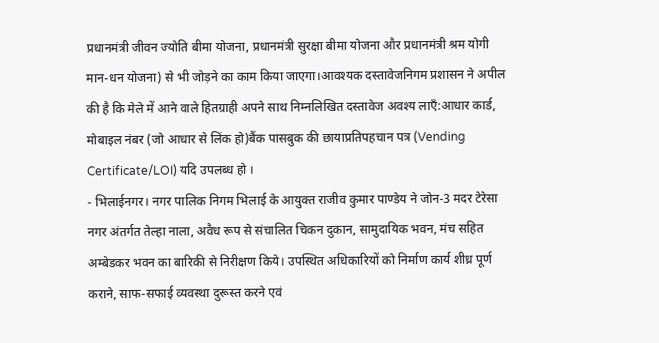प्रधानमंत्री जीवन ज्योति बीमा योजना, प्रधानमंत्री सुरक्षा बीमा योजना और प्रधानमंत्री श्रम योगी मान-धन योजना) से भी जोड़ने का काम किया जाएगा।आवश्यक दस्तावेजनिगम प्रशासन ने अपील की है कि मेले में आने वाले हितग्राही अपने साथ निम्नलिखित दस्तावेज अवश्य लाएँ:आधार कार्ड, मोबाइल नंबर (जो आधार से लिंक हो)बैंक पासबुक की छायाप्रतिपहचान पत्र (Vending Certificate/LOI) यदि उपलब्ध हो ।
- भिलाईनगर। नगर पालिक निगम भिलाई के आयुक्त राजीव कुमार पाण्डेय ने जोन-3 मदर टेरेसा नगर अंतर्गत तेल्हा नाला, अवैध रूप से संचालित चिकन दुकान, सामुदायिक भवन, मंच सहित अम्बेडकर भवन का बारिकी से निरीक्षण किये। उपस्थित अधिकारियों को निर्माण कार्य शीध्र पूर्ण कराने, साफ-सफाई व्यवस्था दुरूस्त करने एवं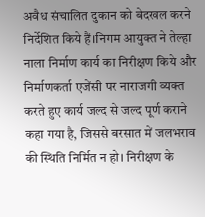अवैध संचालित दुकान को बेदखल करने निर्देशित किये हैं।निगम आयुक्त ने तेल्हा नाला निर्माण कार्य का निरीक्षण किये और निर्माणकर्ता एजेंसी पर नाराजगी व्यक्त करते हुए कार्य जल्द से जल्द पूर्ण कराने कहा गया है, जिससे बरसात में जलभराव की स्थिति निर्मित न हो। निरीक्षण के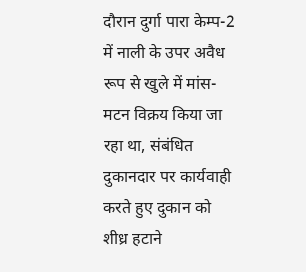दौरान दुर्गा पारा केम्प-2 में नाली के उपर अवैध रूप से खुले में मांस-मटन विक्रय किया जा रहा था, संबंधित दुकानदार पर कार्यवाही करते हुए दुकान को शीध्र हटाने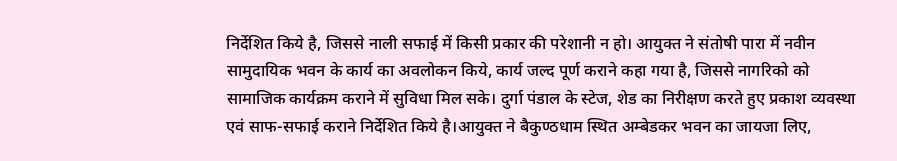निर्देशित किये है, जिससे नाली सफाई में किसी प्रकार की परेशानी न हो। आयुक्त ने संतोषी पारा में नवीन सामुदायिक भवन के कार्य का अवलोकन किये, कार्य जल्द पूर्ण कराने कहा गया है, जिससे नागरिको को सामाजिक कार्यक्रम कराने में सुविधा मिल सके। दुर्गा पंडाल के स्टेज, शेड का निरीक्षण करते हुए प्रकाश व्यवस्था एवं साफ-सफाई कराने निर्देशित किये है।आयुक्त ने बैकुण्ठधाम स्थित अम्बेडकर भवन का जायजा लिए,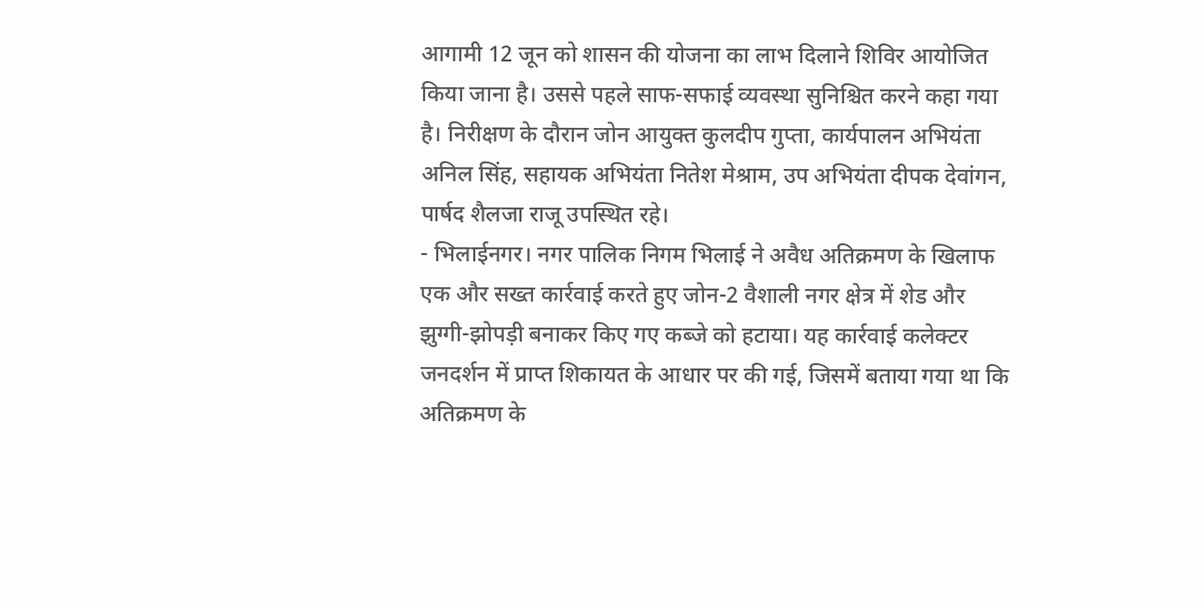आगामी 12 जून को शासन की योजना का लाभ दिलाने शिविर आयोजित किया जाना है। उससे पहले साफ-सफाई व्यवस्था सुनिश्चित करने कहा गया है। निरीक्षण के दौरान जोन आयुक्त कुलदीप गुप्ता, कार्यपालन अभियंता अनिल सिंह, सहायक अभियंता नितेश मेश्राम, उप अभियंता दीपक देवांगन, पार्षद शैलजा राजू उपस्थित रहे।
- भिलाईनगर। नगर पालिक निगम भिलाई ने अवैध अतिक्रमण के खिलाफ एक और सख्त कार्रवाई करते हुए जोन-2 वैशाली नगर क्षेत्र में शेड और झुग्गी-झोपड़ी बनाकर किए गए कब्जे को हटाया। यह कार्रवाई कलेक्टर जनदर्शन में प्राप्त शिकायत के आधार पर की गई, जिसमें बताया गया था कि अतिक्रमण के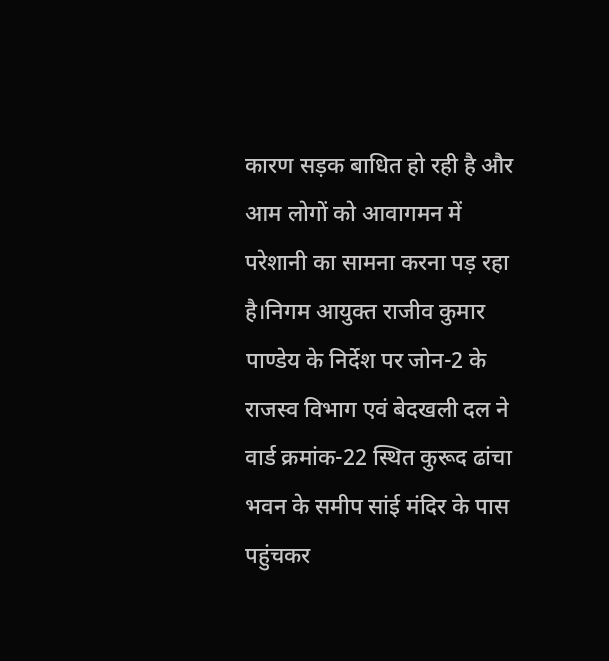कारण सड़क बाधित हो रही है और आम लोगों को आवागमन में परेशानी का सामना करना पड़ रहा है।निगम आयुक्त राजीव कुमार पाण्डेय के निर्देश पर जोन-2 के राजस्व विभाग एवं बेदखली दल ने वार्ड क्रमांक-22 स्थित कुरूद ढांचा भवन के समीप सांई मंदिर के पास पहुंचकर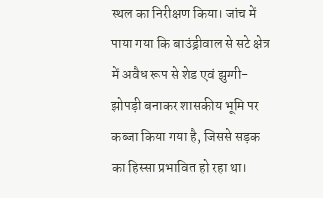स्थल का निरीक्षण किया। जांच में पाया गया कि बाउंड्रीवाल से सटे क्षेत्र में अवैध रूप से शेड एवं झुग्गी-झोपड़ी बनाकर शासकीय भूमि पर कब्जा किया गया है, जिससे सड़क का हिस्सा प्रभावित हो रहा था।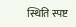स्थिति स्पष्ट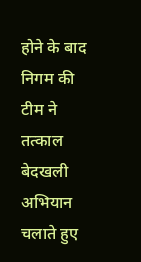होने के बाद निगम की टीम ने तत्काल बेदखली अभियान चलाते हुए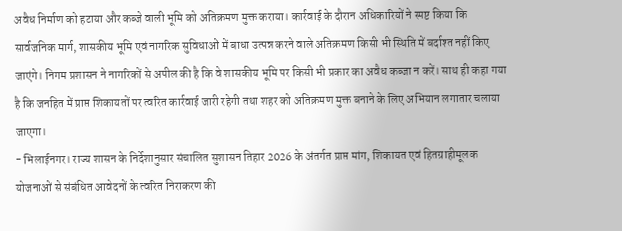अवैध निर्माण को हटाया और कब्जे वाली भूमि को अतिक्रमण मुक्त कराया। कार्रवाई के दौरान अधिकारियों ने स्पष्ट किया कि सार्वजनिक मार्ग, शासकीय भूमि एवं नागरिक सुविधाओं में बाधा उत्पन्न करने वाले अतिक्रमण किसी भी स्थिति में बर्दाश्त नहीं किए जाएंगे। निगम प्रशासन ने नागरिकों से अपील की है कि वे शासकीय भूमि पर किसी भी प्रकार का अवैध कब्जा न करें। साथ ही कहा गया है कि जनहित में प्राप्त शिकायतों पर त्वरित कार्रवाई जारी रहेगी तथा शहर को अतिक्रमण मुक्त बनाने के लिए अभियान लगातार चलाया जाएगा।
- भिलाईनगर। राज्य शासन के निर्देशानुसार संचालित सुशासन तिहार 2026 के अंतर्गत प्राप्त मांग, शिकायत एवं हितग्राहीमूलक योजनाओं से संबंधित आवेदनों के त्वरित निराकरण की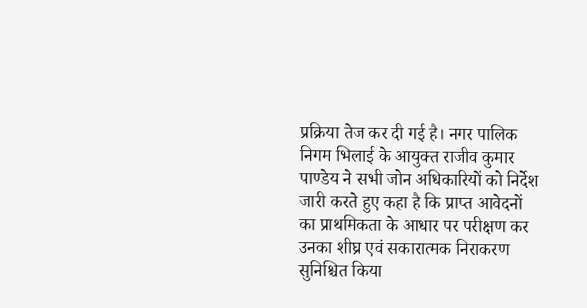प्रक्रिया तेज कर दी गई है। नगर पालिक निगम भिलाई के आयुक्त राजीव कुमार पाण्डेय ने सभी जोन अधिकारियों को निर्देश जारी करते हुए कहा है कि प्राप्त आवेदनों का प्राथमिकता के आधार पर परीक्षण कर उनका शीघ्र एवं सकारात्मक निराकरण सुनिश्चित किया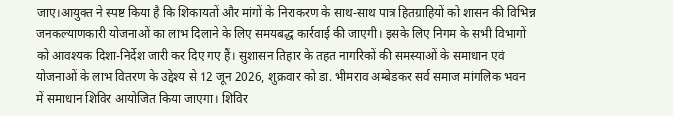जाए।आयुक्त ने स्पष्ट किया है कि शिकायतों और मांगों के निराकरण के साथ-साथ पात्र हितग्राहियों को शासन की विभिन्न जनकल्याणकारी योजनाओं का लाभ दिलाने के लिए समयबद्ध कार्रवाई की जाएगी। इसके लिए निगम के सभी विभागों को आवश्यक दिशा-निर्देश जारी कर दिए गए हैं। सुशासन तिहार के तहत नागरिकों की समस्याओं के समाधान एवं योजनाओं के लाभ वितरण के उद्देश्य से 12 जून 2026, शुक्रवार को डा. भीमराव अम्बेडकर सर्व समाज मांगलिक भवन में समाधान शिविर आयोजित किया जाएगा। शिविर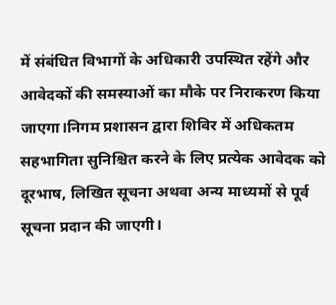में संबंधित विभागों के अधिकारी उपस्थित रहेंगे और आवेदकों की समस्याओं का मौके पर निराकरण किया जाएगा।निगम प्रशासन द्वारा शिविर में अधिकतम सहभागिता सुनिश्चित करने के लिए प्रत्येक आवेदक को दूरभाष, लिखित सूचना अथवा अन्य माध्यमों से पूर्व सूचना प्रदान की जाएगी।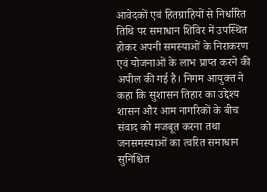आवेदकों एवं हितग्राहियों से निर्धारित तिथि पर समाधान शिविर में उपस्थित होकर अपनी समस्याओं के निराकरण एवं योजनाओं के लाभ प्राप्त करने की अपील की गई है। निगम आयुक्त ने कहा कि सुशासन तिहार का उद्देश्य शासन और आम नागरिकों के बीच संवाद को मजबूत करना तथा जनसमस्याओं का त्वरित समाधान सुनिश्चित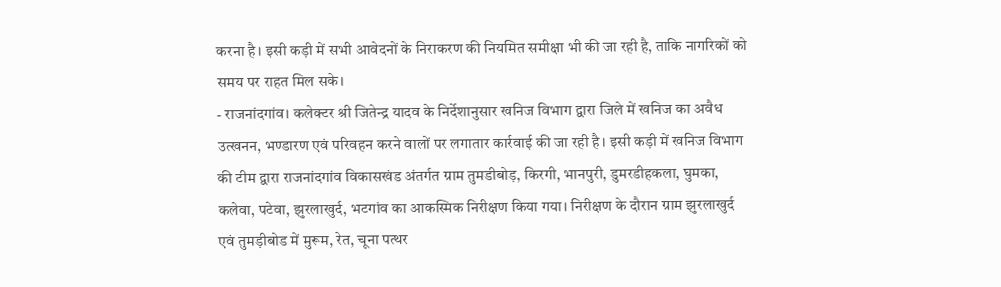करना है। इसी कड़ी में सभी आवेदनों के निराकरण की नियमित समीक्षा भी की जा रही है, ताकि नागरिकों को समय पर राहत मिल सके।
- राजनांदगांव। कलेक्टर श्री जितेन्द्र यादव के निर्देशानुसार खनिज विभाग द्वारा जिले में खनिज का अवैध उत्खनन, भण्डारण एवं परिवहन करने वालों पर लगातार कार्रवाई की जा रही है। इसी कड़ी में खनिज विभाग की टीम द्वारा राजनांदगांव विकासखंड अंतर्गत ग्राम तुमडीबोड़, किरगी, भानपुरी, डुमरडीहकला, घुमका, कलेवा, पटेवा, झुरलाखुर्द, भटगांव का आकस्मिक निरीक्षण किया गया। निरीक्षण के दौरान ग्राम झुरलाखुर्द एवं तुमड़ीबोड में मुरूम, रेत, चूना पत्थर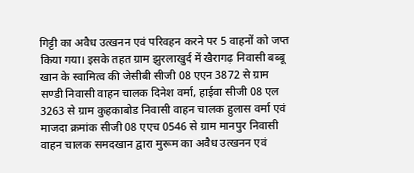गिट्टी का अवैध उत्खनन एवं परिवहन करने पर 5 वाहनों को जप्त किया गया। इसके तहत ग्राम झुरलाखुर्द में खैरागढ़ निवासी बब्बू खान के स्वामित्व की जेसीबी सीजी 08 एएन 3872 से ग्राम सण्डी निवासी वाहन चालक दिनेश वर्मा, हाईवा सीजी 08 एल 3263 से ग्राम कुहकाबोड निवासी वाहन चालक हुलास वर्मा एवं माजदा क्रमांक सीजी 08 एएच 0546 से ग्राम मानपुर निवासी वाहन चालक समदखान द्वारा मुरूम का अवैध उत्खनन एवं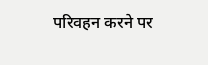परिवहन करने पर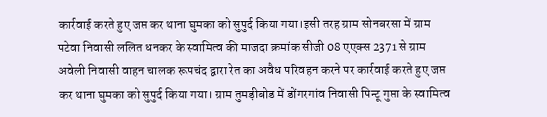कार्रवाई करते हुए जप्त कर थाना घुमका को सुपुर्द किया गया।इसी तरह ग्राम सोनबरसा में ग्राम पटेवा निवासी ललित धनकर के स्वामित्व की माजदा क्रमांक सीजी 08 एएक्स 2371 से ग्राम अवेली निवासी वाहन चालक रूपचंद द्वारा रेत का अवैध परिवहन करने पर कार्रवाई करते हुए जप्त कर थाना घुमका को सुपुर्द किया गया। ग्राम तुमड़ीबोड में डोंगरगांव निवासी पिन्टू गुप्ता के स्वामित्व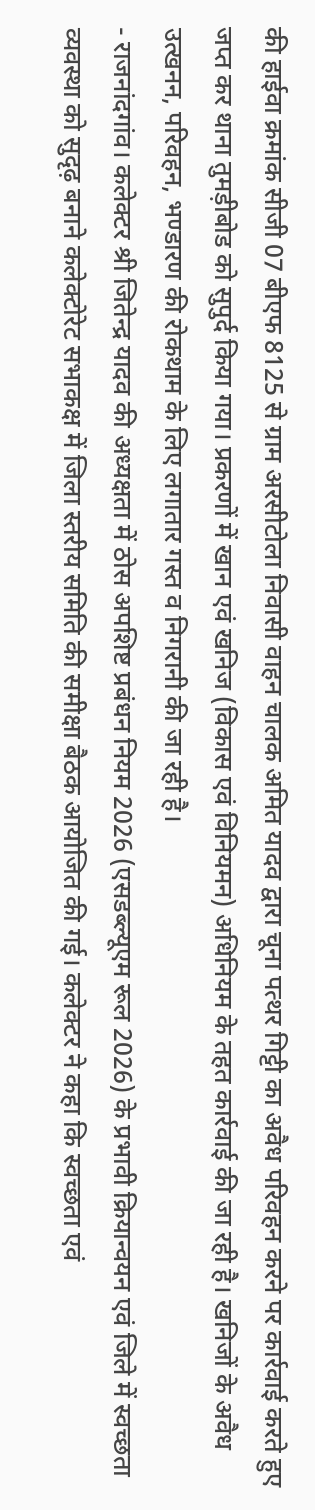की हाईवा क्रमांक सीजी 07 बीएफ 8125 से ग्राम अरसीटोला निवासी वाहन चालक अमित यादव द्वारा चूना पत्थर गिट्टी का अवैध परिवहन करने पर कार्रवाई करते हुए जप्त कर थाना तुमड़ीबोड को सुपुर्द किया गया। प्रकरणों में खान एवं खनिज (विकास एवं विनियमन) अधिनियम के तहत कार्रवाई की जा रही है। खनिजों के अवैध उत्खनन, परिवहन, भण्डारण की रोकथाम के लिए लगातार गस्त व निगरानी की जा रही है।
- राजनांदगांव। कलेक्टर श्री जितेन्द्र यादव की अध्यक्षता में ठोस अपशिष्ट प्रबंधन नियम 2026 (एसडब्ल्यूएम रूल 2026) के प्रभावी क्रियान्वयन एवं जिले में स्वच्छता व्यवस्था को सुदृढ़ बनाने कलेक्टोरेट सभाकक्ष में जिला स्तरीय समिति की समीक्षा बैठक आयोजित की गई। कलेक्टर ने कहा कि स्वच्छता एवं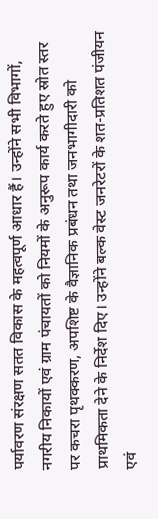पर्यावरण संरक्षण सतत विकास के महत्वपूर्ण आधार हैं। उन्होंने सभी विभागों, नगरीय निकायों एवं ग्राम पंचायतों को नियमों के अनुरूप कार्य करते हुए स्रोत स्तर पर कचरा पृथक्करण, अपशिष्ट के वैज्ञानिक प्रबंधन तथा जनभागीदारी को प्राथमिकता देने के निर्देश दिए। उन्होंने बल्क वेस्ट जनरेटरों के शत-प्रतिशत पंजीयन एवं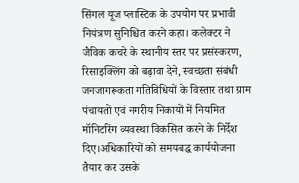सिंगल यूज प्लास्टिक के उपयोग पर प्रभावी नियंत्रण सुनिश्चित करने कहा। कलेक्टर ने जैविक कचरे के स्थानीय स्तर पर प्रसंस्करण, रिसाइक्लिंग को बढ़ावा देने, स्वच्छता संबंधी जनजागरूकता गतिविधियों के विस्तार तथा ग्राम पंचायतों एवं नगरीय निकायों में नियमित मॉनिटरिंग व्यवस्था विकसित करने के निर्देश दिए।अधिकारियों को समयबद्ध कार्ययोजना तैयार कर उसके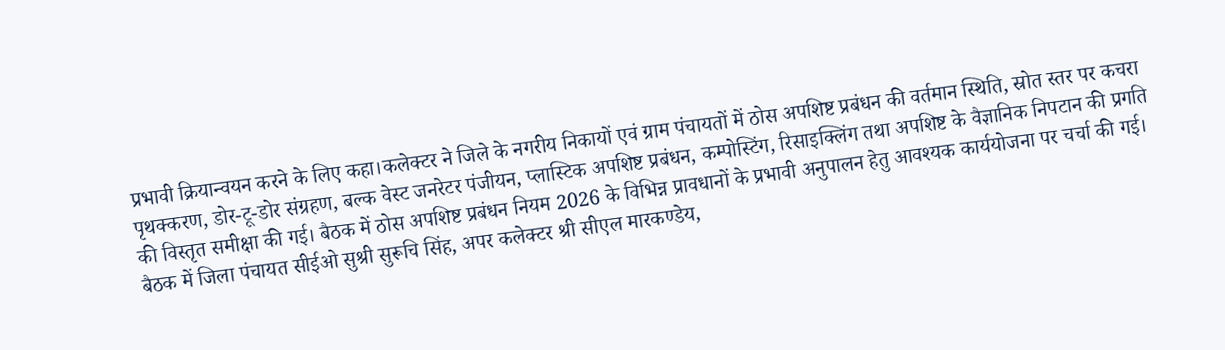प्रभावी क्रियान्वयन करने के लिए कहा।कलेक्टर ने जिले के नगरीय निकायों एवं ग्राम पंचायतों में ठोस अपशिष्ट प्रबंधन की वर्तमान स्थिति, स्रोत स्तर पर कचरा पृथक्करण, डोर-टू-डोर संग्रहण, बल्क वेस्ट जनरेटर पंजीयन, प्लास्टिक अपशिष्ट प्रबंधन, कम्पोस्टिंग, रिसाइक्लिंग तथा अपशिष्ट के वैज्ञानिक निपटान की प्रगति की विस्तृत समीक्षा की गई। बैठक में ठोस अपशिष्ट प्रबंधन नियम 2026 के विभिन्न प्रावधानों के प्रभावी अनुपालन हेतु आवश्यक कार्ययोजना पर चर्चा की गई। बैठक में जिला पंचायत सीईओ सुश्री सुरूचि सिंह, अपर कलेक्टर श्री सीएल मारकण्डेय,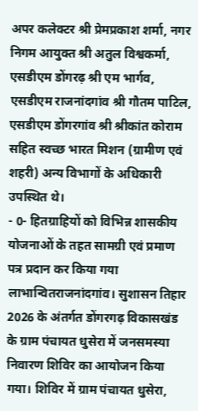अपर कलेक्टर श्री प्रेमप्रकाश शर्मा, नगर निगम आयुक्त श्री अतुल विश्वकर्मा, एसडीएम डोंगरढ़ श्री एम भार्गव, एसडीएम राजनांदगांव श्री गौतम पाटिल, एसडीएम डोंगरगांव श्री श्रीकांत कोराम सहित स्वच्छ भारत मिशन (ग्रामीण एवं शहरी) अन्य विभागों के अधिकारी उपस्थित थे।
- 0- हितग्राहियों को विभिन्न शासकीय योजनाओं के तहत सामग्री एवं प्रमाण पत्र प्रदान कर किया गया लाभान्वितराजनांदगांव। सुशासन तिहार 2026 के अंतर्गत डोंगरगढ़ विकासखंड के ग्राम पंचायत धुसेरा में जनसमस्या निवारण शिविर का आयोजन किया गया। शिविर में ग्राम पंचायत धुसेरा,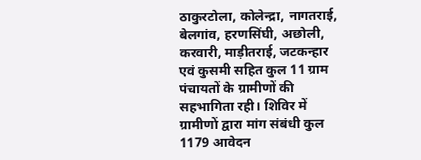ठाकुरटोला, कोलेन्द्रा, नागतराई, बेलगांव, हरणसिंघी, अछोली, करवारी, माड़ीतराई, जटकन्हार एवं कुसमी सहित कुल 11 ग्राम पंचायतों के ग्रामीणों की सहभागिता रही। शिविर में ग्रामीणों द्वारा मांग संबंधी कुल 1179 आवेदन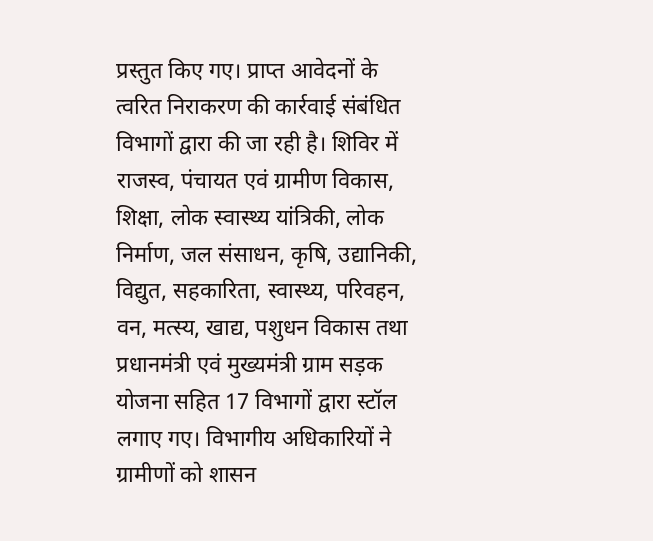प्रस्तुत किए गए। प्राप्त आवेदनों के त्वरित निराकरण की कार्रवाई संबंधित विभागों द्वारा की जा रही है। शिविर में राजस्व, पंचायत एवं ग्रामीण विकास, शिक्षा, लोक स्वास्थ्य यांत्रिकी, लोक निर्माण, जल संसाधन, कृषि, उद्यानिकी, विद्युत, सहकारिता, स्वास्थ्य, परिवहन, वन, मत्स्य, खाद्य, पशुधन विकास तथा प्रधानमंत्री एवं मुख्यमंत्री ग्राम सड़क योजना सहित 17 विभागों द्वारा स्टॉल लगाए गए। विभागीय अधिकारियों ने ग्रामीणों को शासन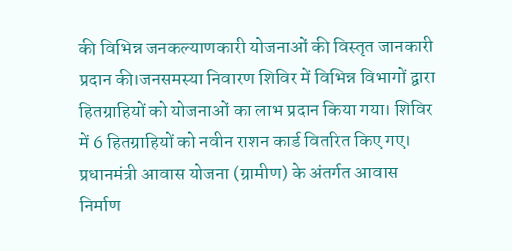की विभिन्न जनकल्याणकारी योजनाओं की विस्तृत जानकारी प्रदान की।जनसमस्या निवारण शिविर में विभिन्न विभागों द्वारा हितग्राहियों को योजनाओं का लाभ प्रदान किया गया। शिविर में 6 हितग्राहियों को नवीन राशन कार्ड वितरित किए गए। प्रधानमंत्री आवास योजना (ग्रामीण) के अंतर्गत आवास निर्माण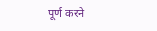पूर्ण करने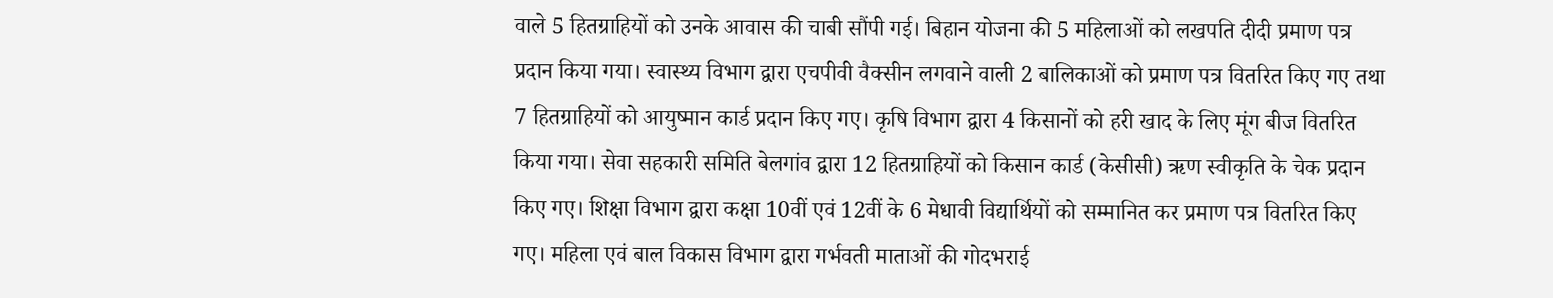वाले 5 हितग्राहियों को उनके आवास की चाबी सौंपी गई। बिहान योजना की 5 महिलाओं को लखपति दीदी प्रमाण पत्र प्रदान किया गया। स्वास्थ्य विभाग द्वारा एचपीवी वैक्सीन लगवाने वाली 2 बालिकाओं को प्रमाण पत्र वितरित किए गए तथा 7 हितग्राहियों को आयुष्मान कार्ड प्रदान किए गए। कृषि विभाग द्वारा 4 किसानों को हरी खाद के लिए मूंग बीज वितरित किया गया। सेवा सहकारी समिति बेलगांव द्वारा 12 हितग्राहियों को किसान कार्ड (केसीसी) ऋण स्वीकृति के चेक प्रदान किए गए। शिक्षा विभाग द्वारा कक्षा 10वीं एवं 12वीं के 6 मेधावी विद्यार्थियों को सम्मानित कर प्रमाण पत्र वितरित किए गए। महिला एवं बाल विकास विभाग द्वारा गर्भवती माताओं की गोदभराई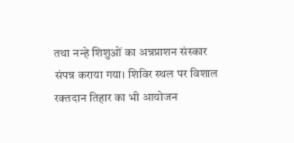तथा नन्हे शिशुओं का अन्नप्राशन संस्कार संपन्न कराया गया। शिविर स्थल पर विशाल रक्तदान तिहार का भी आयोजन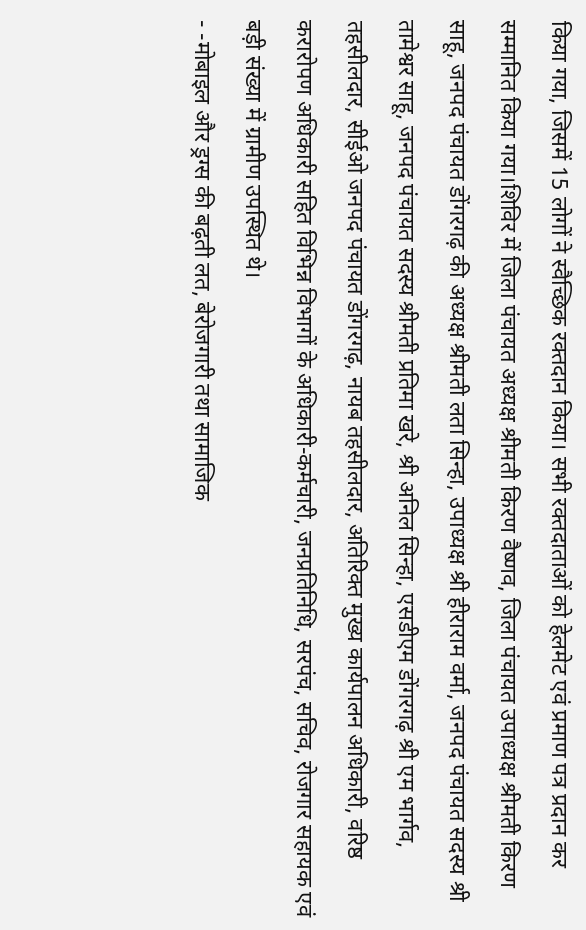किया गया, जिसमें 15 लोगों ने स्वैच्छिक रक्तदान किया। सभी रक्तदाताओं को हेलमेट एवं प्रमाण पत्र प्रदान कर सम्मानित किया गया।शिविर में जिला पंचायत अध्यक्ष श्रीमती किरण वैष्णव, जिला पंचायत उपाध्यक्ष श्रीमती किरण साहू, जनपद पंचायत डोंगरगढ़ की अध्यक्ष श्रीमती लता सिन्हा, उपाध्यक्ष श्री हीराराम वर्मा, जनपद पंचायत सदस्य श्री तामेश्वर साहू, जनपद पंचायत सदस्य श्रीमती प्रतिमा खरे, श्री अनिल सिन्हा, एसडीएम डोंगरगढ़ श्री एम भार्गव, तहसीलदार, सीईओ जनपद पंचायत डोंगरगढ़, नायब तहसीलदार, अतिरिक्त मुख्य कार्यपालन अधिकारी, वरिष्ठ करारोपण अधिकारी सहित विभिन्न विभागों के अधिकारी-कर्मचारी, जनप्रतिनिधि, सरपंच, सचिव, रोजगार सहायक एवं बड़ी संख्या में ग्रामीण उपस्थित थे।
- -मोबाइल और ड्रग्स की बढ़ती लत, बेरोजगारी तथा सामाजिक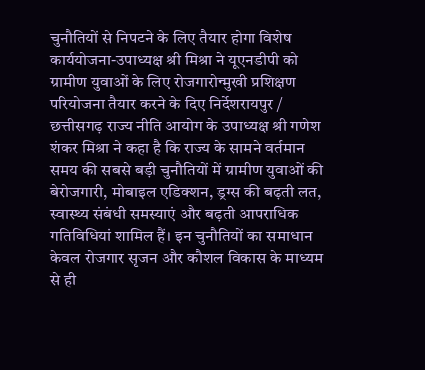चुनौतियों से निपटने के लिए तैयार होगा विशेष कार्ययोजना-उपाध्यक्ष श्री मिश्रा ने यूएनडीपी को ग्रामीण युवाओं के लिए रोजगारोन्मुखी प्रशिक्षण परियोजना तैयार करने के दिए निर्देशरायपुर / छत्तीसगढ़ राज्य नीति आयोग के उपाध्यक्ष श्री गणेश शंकर मिश्रा ने कहा है कि राज्य के सामने वर्तमान समय की सबसे बड़ी चुनौतियों में ग्रामीण युवाओं की बेरोजगारी, मोबाइल एडिक्शन, ड्रग्स की बढ़ती लत, स्वास्थ्य संबंधी समस्याएं और बढ़ती आपराधिक गतिविधियां शामिल हैं। इन चुनौतियों का समाधान केवल रोजगार सृजन और कौशल विकास के माध्यम से ही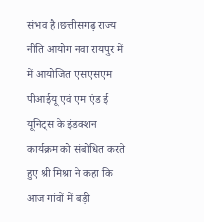संभव है।छत्तीसगढ़ राज्य नीति आयोग नवा रायपुर में में आयोजित एसएसएम पीआईयू एवं एम एंड ई यूनिट्स के इंडक्शन कार्यक्रम को संबोधित करते हुए श्री मिश्रा ने कहा कि आज गांवों में बड़ी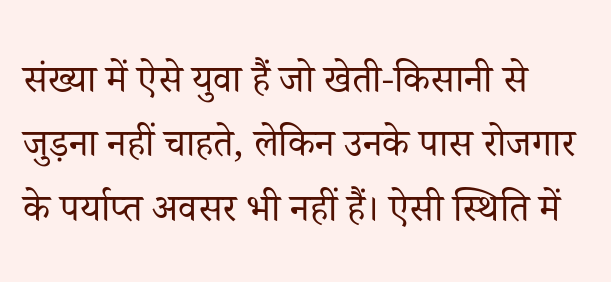संख्या में ऐसे युवा हैं जो खेती-किसानी से जुड़ना नहीं चाहते, लेकिन उनके पास रोजगार के पर्याप्त अवसर भी नहीं हैं। ऐसी स्थिति में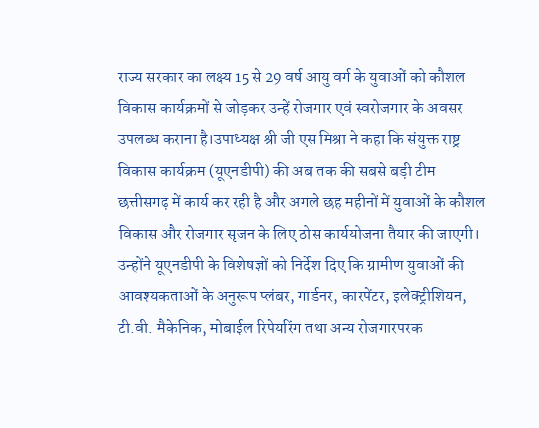राज्य सरकार का लक्ष्य 15 से 29 वर्ष आयु वर्ग के युवाओं को कौशल विकास कार्यक्रमों से जोड़कर उन्हें रोजगार एवं स्वरोजगार के अवसर उपलब्ध कराना है।उपाध्यक्ष श्री जी एस मिश्रा ने कहा कि संयुक्त राष्ट्र विकास कार्यक्रम (यूएनडीपी) की अब तक की सबसे बड़ी टीम छत्तीसगढ़ में कार्य कर रही है और अगले छह महीनों में युवाओं के कौशल विकास और रोजगार सृजन के लिए ठोस कार्ययोजना तैयार की जाएगी। उन्होंने यूएनडीपी के विशेषज्ञों को निर्देश दिए कि ग्रामीण युवाओं की आवश्यकताओं के अनुरूप प्लंबर, गार्डनर, कारपेंटर, इलेक्ट्रीशियन, टी.वी. मैकेनिक, मोबाईल रिपेयरिंग तथा अन्य रोजगारपरक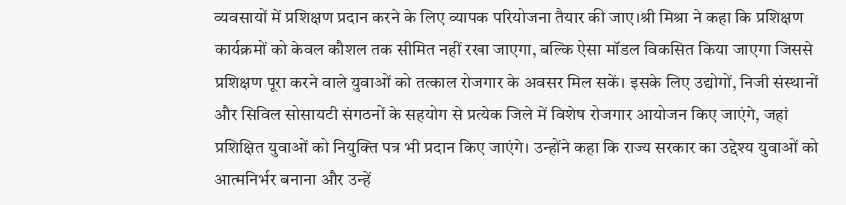व्यवसायों में प्रशिक्षण प्रदान करने के लिए व्यापक परियोजना तैयार की जाए।श्री मिश्रा ने कहा कि प्रशिक्षण कार्यक्रमों को केवल कौशल तक सीमित नहीं रखा जाएगा, बल्कि ऐसा मॉडल विकसित किया जाएगा जिससे प्रशिक्षण पूरा करने वाले युवाओं को तत्काल रोजगार के अवसर मिल सकें। इसके लिए उद्योगों, निजी संस्थानों और सिविल सोसायटी संगठनों के सहयोग से प्रत्येक जिले में विशेष रोजगार आयोजन किए जाएंगे, जहां प्रशिक्षित युवाओं को नियुक्ति पत्र भी प्रदान किए जाएंगे। उन्होंने कहा कि राज्य सरकार का उद्देश्य युवाओं को आत्मनिर्भर बनाना और उन्हें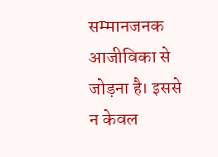सम्मानजनक आजीविका से जोड़ना है। इससे न केवल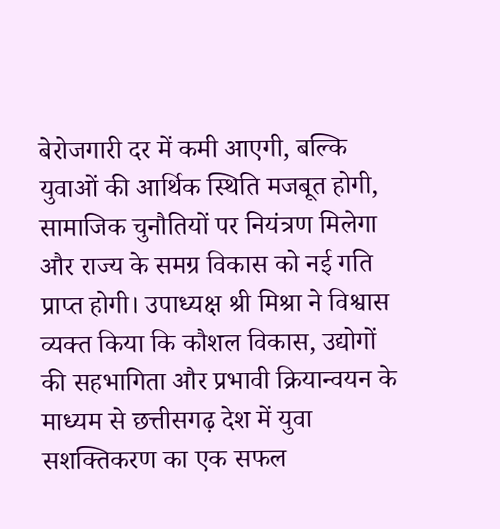बेरोजगारी दर में कमी आएगी, बल्कि युवाओं की आर्थिक स्थिति मजबूत होगी, सामाजिक चुनौतियों पर नियंत्रण मिलेगा और राज्य के समग्र विकास को नई गति प्राप्त होगी। उपाध्यक्ष श्री मिश्रा ने विश्वास व्यक्त किया कि कौशल विकास, उद्योगों की सहभागिता और प्रभावी क्रियान्वयन के माध्यम से छत्तीसगढ़ देश में युवा सशक्तिकरण का एक सफल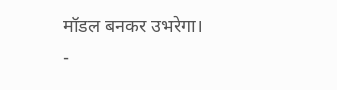मॉडल बनकर उभरेगा।
-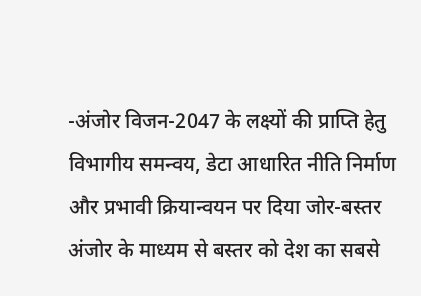-अंजोर विजन-2047 के लक्ष्यों की प्राप्ति हेतु विभागीय समन्वय, डेटा आधारित नीति निर्माण और प्रभावी क्रियान्वयन पर दिया जोर-बस्तर अंजोर के माध्यम से बस्तर को देश का सबसे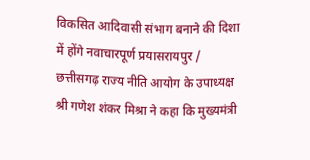विकसित आदिवासी संभाग बनाने की दिशा में होंगे नवाचारपूर्ण प्रयासरायपुर / छत्तीसगढ़ राज्य नीति आयोग के उपाध्यक्ष श्री गणेश शंकर मिश्रा ने कहा कि मुख्यमंत्री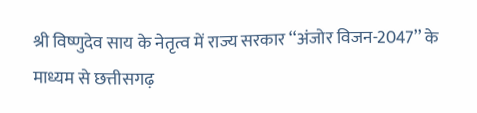श्री विष्णुदेव साय के नेतृत्व में राज्य सरकार ‘‘अंजोर विजन-2047’’ के माध्यम से छत्तीसगढ़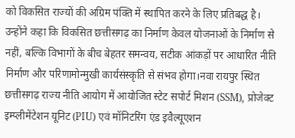को विकसित राज्यों की अग्रिम पंक्ति में स्थापित करने के लिए प्रतिबद्ध है। उन्होंने कहा कि विकसित छत्तीसगढ़ का निर्माण केवल योजनाओं के निर्माण से नहीं, बल्कि विभागों के बीच बेहतर समन्वय, सटीक आंकड़ों पर आधारित नीति निर्माण और परिणामोन्मुखी कार्यसंस्कृति से संभव होगा।नवा रायपुर स्थित छत्तीसगढ़ राज्य नीति आयोग में आयोजित स्टेट सपोर्ट मिशन (SSM), प्रोजेक्ट इम्प्लीमेंटेशन यूनिट (PIU) एवं मॉनिटरिंग एंड इवैल्यूएशन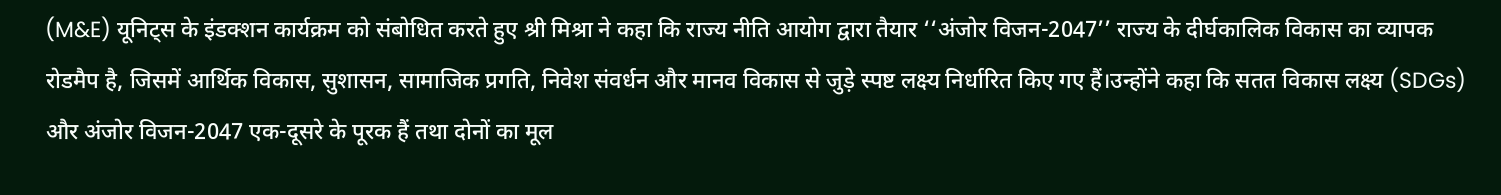(M&E) यूनिट्स के इंडक्शन कार्यक्रम को संबोधित करते हुए श्री मिश्रा ने कहा कि राज्य नीति आयोग द्वारा तैयार ‘‘अंजोर विजन-2047’’ राज्य के दीर्घकालिक विकास का व्यापक रोडमैप है, जिसमें आर्थिक विकास, सुशासन, सामाजिक प्रगति, निवेश संवर्धन और मानव विकास से जुड़े स्पष्ट लक्ष्य निर्धारित किए गए हैं।उन्होंने कहा कि सतत विकास लक्ष्य (SDGs) और अंजोर विजन-2047 एक-दूसरे के पूरक हैं तथा दोनों का मूल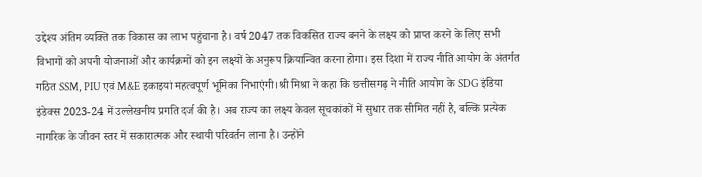उद्देश्य अंतिम व्यक्ति तक विकास का लाभ पहुंचाना है। वर्ष 2047 तक विकसित राज्य बनने के लक्ष्य को प्राप्त करने के लिए सभी विभागों को अपनी योजनाओं और कार्यक्रमों को इन लक्ष्यों के अनुरूप क्रियान्वित करना होगा। इस दिशा में राज्य नीति आयोग के अंतर्गत गठित SSM, PIU एवं M&E इकाइयां महत्वपूर्ण भूमिका निभाएंगी।श्री मिश्रा ने कहा कि छत्तीसगढ़ ने नीति आयोग के SDG इंडिया इंडेक्स 2023-24 में उल्लेखनीय प्रगति दर्ज की है। अब राज्य का लक्ष्य केवल सूचकांकों में सुधार तक सीमित नहीं है, बल्कि प्रत्येक नागरिक के जीवन स्तर में सकारात्मक और स्थायी परिवर्तन लाना है। उन्होंने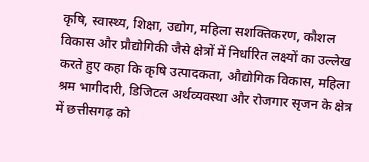कृषि, स्वास्थ्य, शिक्षा, उद्योग, महिला सशक्तिकरण, कौशल विकास और प्रौद्योगिकी जैसे क्षेत्रों में निर्धारित लक्ष्यों का उल्लेख करते हुए कहा कि कृषि उत्पादकता, औद्योगिक विकास, महिला श्रम भागीदारी, डिजिटल अर्थव्यवस्था और रोजगार सृजन के क्षेत्र में छत्तीसगढ़ को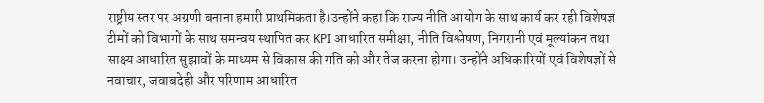राष्ट्रीय स्तर पर अग्रणी बनाना हमारी प्राथमिकता है।उन्होंने कहा कि राज्य नीति आयोग के साथ कार्य कर रही विशेषज्ञ टीमों को विभागों के साथ समन्वय स्थापित कर KPI आधारित समीक्षा, नीति विश्लेषण, निगरानी एवं मूल्यांकन तथा साक्ष्य आधारित सुझावों के माध्यम से विकास की गति को और तेज करना होगा। उन्होंने अधिकारियों एवं विशेषज्ञों से नवाचार, जवाबदेही और परिणाम आधारित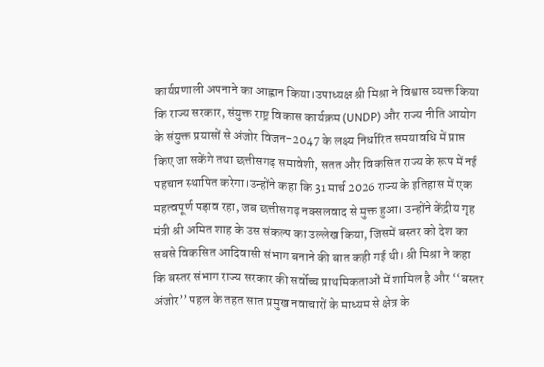कार्यप्रणाली अपनाने का आह्वान किया।उपाध्यक्ष श्री मिश्रा ने विश्वास व्यक्त किया कि राज्य सरकार, संयुक्त राष्ट्र विकास कार्यक्रम (UNDP) और राज्य नीति आयोग के संयुक्त प्रयासों से अंजोर विजन-2047 के लक्ष्य निर्धारित समयावधि में प्राप्त किए जा सकेंगे तथा छत्तीसगढ़ समावेशी, सतत और विकसित राज्य के रूप में नई पहचान स्थापित करेगा।उन्होंने कहा कि 31 मार्च 2026 राज्य के इतिहास में एक महत्वपूर्ण पड़ाव रहा, जब छत्तीसगढ़ नक्सलवाद से मुक्त हुआ। उन्होंने केंद्रीय गृह मंत्री श्री अमित शाह के उस संकल्प का उल्लेख किया, जिसमें बस्तर को देश का सबसे विकसित आदिवासी संभाग बनाने की बात कही गई थी। श्री मिश्रा ने कहा कि बस्तर संभाग राज्य सरकार की सर्वोच्च प्राथमिकताओं में शामिल है और ‘‘बस्तर अंजोर’’ पहल के तहत सात प्रमुख नवाचारों के माध्यम से क्षेत्र के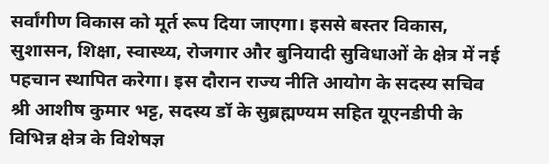सर्वांगीण विकास को मूर्त रूप दिया जाएगा। इससे बस्तर विकास, सुशासन, शिक्षा, स्वास्थ्य, रोजगार और बुनियादी सुविधाओं के क्षेत्र में नई पहचान स्थापित करेगा। इस दौरान राज्य नीति आयोग के सदस्य सचिव श्री आशीष कुमार भट्ट, सदस्य डॉ के सुब्रह्मण्यम सहित यूएनडीपी के विभिन्न क्षेत्र के विशेषज्ञ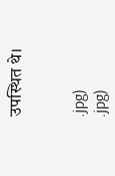उपस्थित थे।


.jpg)
.jpg)